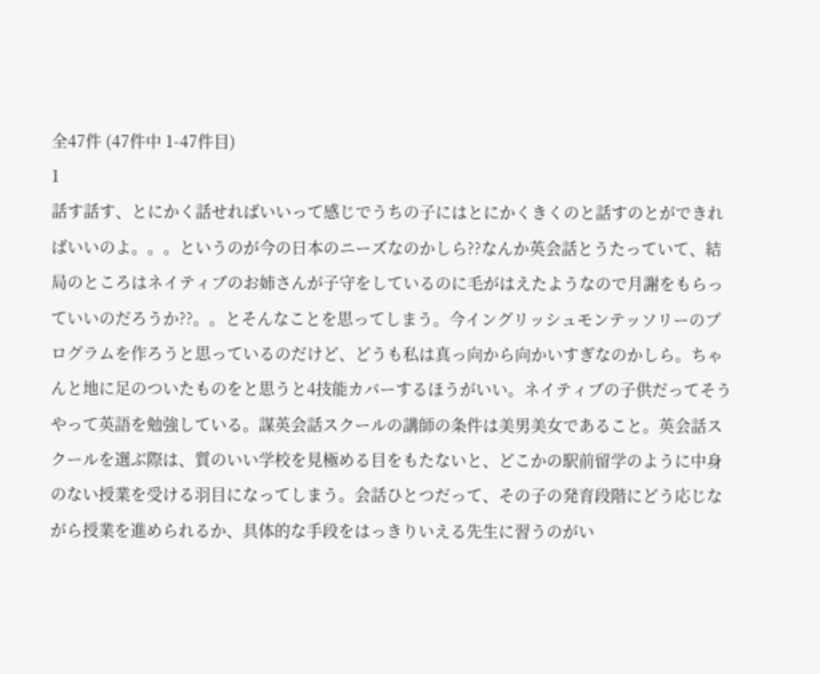全47件 (47件中 1-47件目)
1
話す話す、とにかく話せればいいって感じでうちの子にはとにかくきくのと話すのとができればいいのよ。。。というのが今の日本のニーズなのかしら??なんか英会話とうたっていて、結局のところはネイティブのお姉さんが子守をしているのに毛がはえたようなので月謝をもらっていいのだろうか??。。とそんなことを思ってしまう。今イングリッシュモンテッソリーのプログラムを作ろうと思っているのだけど、どうも私は真っ向から向かいすぎなのかしら。ちゃんと地に足のついたものをと思うと4技能カバーするほうがいい。ネイティブの子供だってそうやって英語を勉強している。謀英会話スクールの講師の条件は美男美女であること。英会話スクールを選ぶ際は、質のいい学校を見極める目をもたないと、どこかの駅前留学のように中身のない授業を受ける羽目になってしまう。会話ひとつだって、その子の発育段階にどう応じながら授業を進められるか、具体的な手段をはっきりいえる先生に習うのがい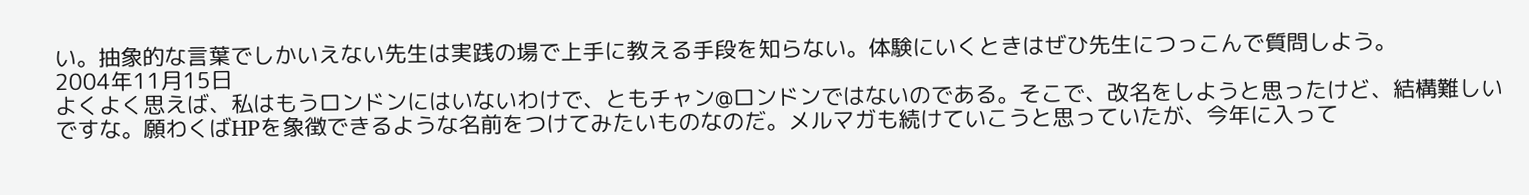い。抽象的な言葉でしかいえない先生は実践の場で上手に教える手段を知らない。体験にいくときはぜひ先生につっこんで質問しよう。
2004年11月15日
よくよく思えば、私はもうロンドンにはいないわけで、ともチャン@ロンドンではないのである。そこで、改名をしようと思ったけど、結構難しいですな。願わくばHPを象徴できるような名前をつけてみたいものなのだ。メルマガも続けていこうと思っていたが、今年に入って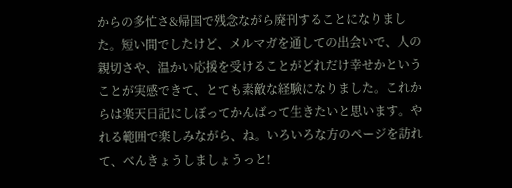からの多忙さ&帰国で残念ながら廃刊することになりました。短い間でしたけど、メルマガを通しての出会いで、人の親切さや、温かい応援を受けることがどれだけ幸せかということが実感できて、とても素敵な経験になりました。これからは楽天日記にしぼってかんばって生きたいと思います。やれる範囲で楽しみながら、ね。いろいろな方のページを訪れて、べんきょうしましょうっと!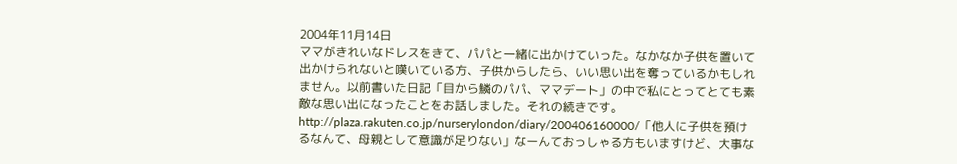2004年11月14日
ママがきれいなドレスをきて、パパと一緒に出かけていった。なかなか子供を置いて出かけられないと嘆いている方、子供からしたら、いい思い出を奪っているかもしれません。以前書いた日記「目から鱗のパパ、ママデート」の中で私にとってとても素敵な思い出になったことをお話しました。それの続きです。http://plaza.rakuten.co.jp/nurserylondon/diary/200406160000/「他人に子供を預けるなんて、母親として意識が足りない」なーんておっしゃる方もいますけど、大事な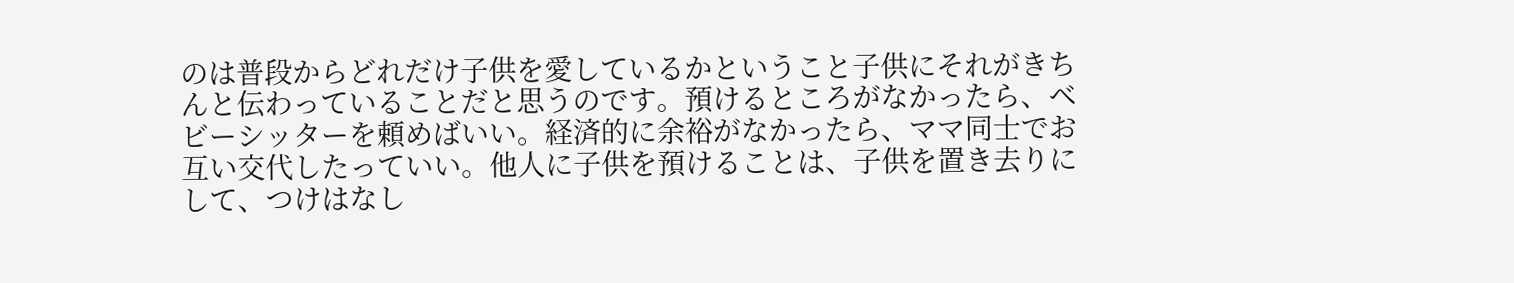のは普段からどれだけ子供を愛しているかということ子供にそれがきちんと伝わっていることだと思うのです。預けるところがなかったら、ベビーシッターを頼めばいい。経済的に余裕がなかったら、ママ同士でお互い交代したっていい。他人に子供を預けることは、子供を置き去りにして、つけはなし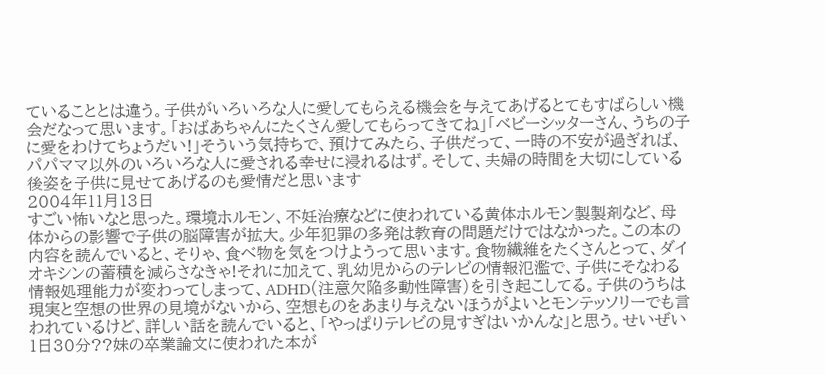ていることとは違う。子供がいろいろな人に愛してもらえる機会を与えてあげるとてもすばらしい機会だなって思います。「おばあちゃんにたくさん愛してもらってきてね」「ベビーシッターさん、うちの子に愛をわけてちょうだい!」そういう気持ちで、預けてみたら、子供だって、一時の不安が過ぎれば、パパママ以外のいろいろな人に愛される幸せに浸れるはず。そして、夫婦の時間を大切にしている後姿を子供に見せてあげるのも愛情だと思います
2004年11月13日
すごい怖いなと思った。環境ホルモン、不妊治療などに使われている黄体ホルモン製製剤など、母体からの影響で子供の脳障害が拡大。少年犯罪の多発は教育の問題だけではなかった。この本の内容を読んでいると、そりゃ、食べ物を気をつけようって思います。食物繊維をたくさんとって、ダイオキシンの蓄積を減らさなきゃ!それに加えて、乳幼児からのテレビの情報氾濫で、子供にそなわる情報処理能力が変わってしまって、ADHD(注意欠陥多動性障害)を引き起こしてる。子供のうちは現実と空想の世界の見境がないから、空想ものをあまり与えないほうがよいとモンテッソリーでも言われているけど、詳しい話を読んでいると、「やっぱりテレビの見すぎはいかんな」と思う。せいぜい1日30分??妹の卒業論文に使われた本が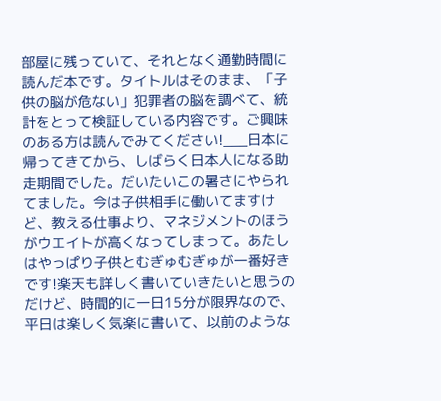部屋に残っていて、それとなく通勤時間に読んだ本です。タイトルはそのまま、「子供の脳が危ない」犯罪者の脳を調べて、統計をとって検証している内容です。ご興味のある方は読んでみてください!___日本に帰ってきてから、しばらく日本人になる助走期間でした。だいたいこの暑さにやられてました。今は子供相手に働いてますけど、教える仕事より、マネジメントのほうがウエイトが高くなってしまって。あたしはやっぱり子供とむぎゅむぎゅが一番好きです!楽天も詳しく書いていきたいと思うのだけど、時間的に一日15分が限界なので、平日は楽しく気楽に書いて、以前のような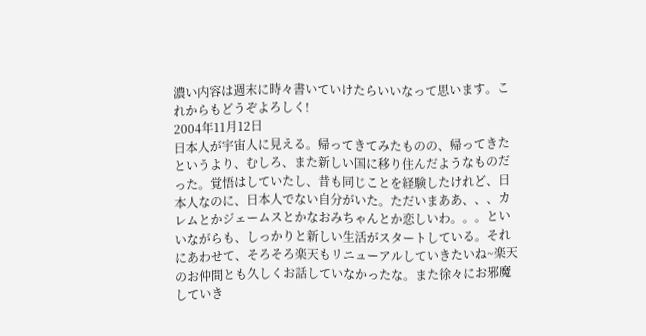濃い内容は週末に時々書いていけたらいいなって思います。これからもどうぞよろしく!
2004年11月12日
日本人が宇宙人に見える。帰ってきてみたものの、帰ってきたというより、むしろ、また新しい国に移り住んだようなものだった。覚悟はしていたし、昔も同じことを経験したけれど、日本人なのに、日本人でない自分がいた。ただいまああ、、、カレムとかジェームスとかなおみちゃんとか恋しいわ。。。といいながらも、しっかりと新しい生活がスタートしている。それにあわせて、そろそろ楽天もリニューアルしていきたいね~楽天のお仲間とも久しくお話していなかったな。また徐々にお邪魔していき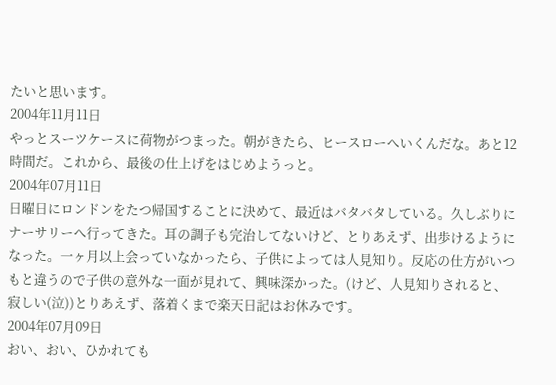たいと思います。
2004年11月11日
やっとスーツケースに荷物がつまった。朝がきたら、ヒースローへいくんだな。あと12時間だ。これから、最後の仕上げをはじめようっと。
2004年07月11日
日曜日にロンドンをたつ帰国することに決めて、最近はバタバタしている。久しぶりにナーサリーへ行ってきた。耳の調子も完治してないけど、とりあえず、出歩けるようになった。一ヶ月以上会っていなかったら、子供によっては人見知り。反応の仕方がいつもと違うので子供の意外な一面が見れて、興味深かった。(けど、人見知りされると、寂しい(泣))とりあえず、落着くまで楽天日記はお休みです。
2004年07月09日
おい、おい、ひかれても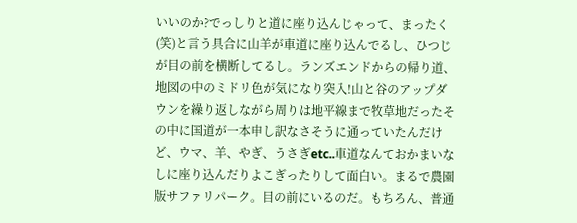いいのか?でっしりと道に座り込んじゃって、まったく(笑)と言う具合に山羊が車道に座り込んでるし、ひつじが目の前を横断してるし。ランズエンドからの帰り道、地図の中のミドリ色が気になり突入!山と谷のアップダウンを繰り返しながら周りは地平線まで牧草地だったその中に国道が一本申し訳なさそうに通っていたんだけど、ウマ、羊、やぎ、うさぎetc..車道なんておかまいなしに座り込んだりよこぎったりして面白い。まるで農園版サファリパーク。目の前にいるのだ。もちろん、普通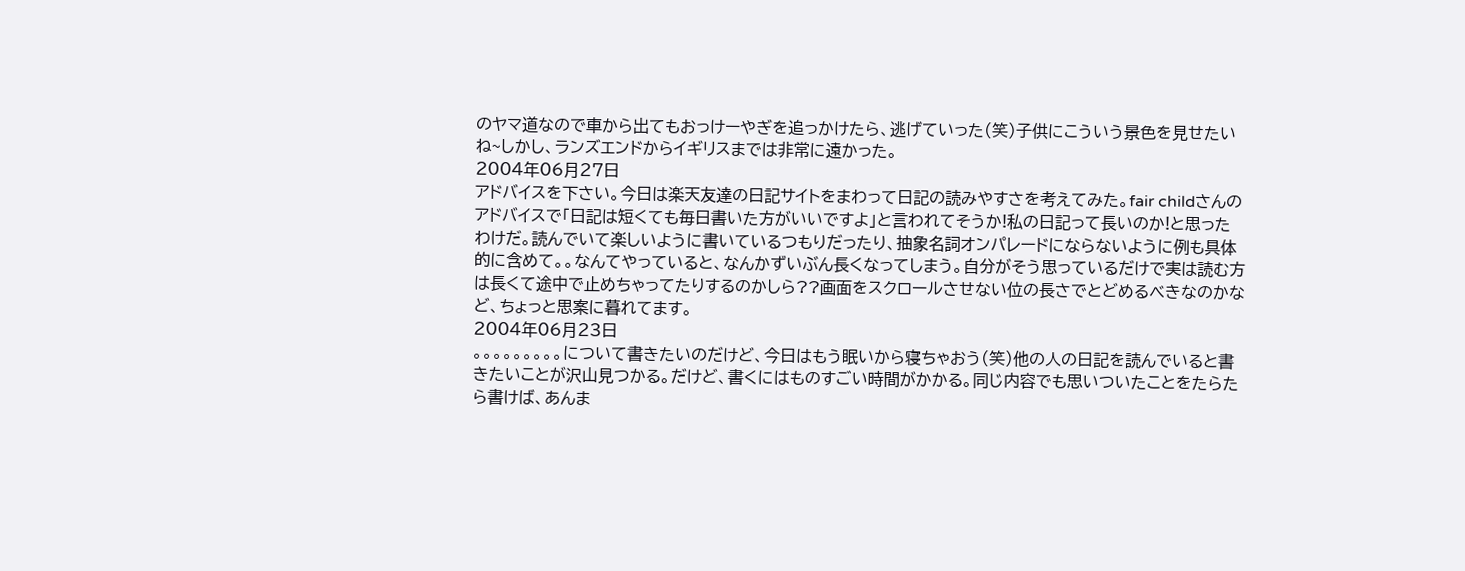のヤマ道なので車から出てもおっけーやぎを追っかけたら、逃げていった(笑)子供にこういう景色を見せたいね~しかし、ランズエンドからイギリスまでは非常に遠かった。
2004年06月27日
アドバイスを下さい。今日は楽天友達の日記サイトをまわって日記の読みやすさを考えてみた。fair childさんのアドバイスで「日記は短くても毎日書いた方がいいですよ」と言われてそうか!私の日記って長いのか!と思ったわけだ。読んでいて楽しいように書いているつもりだったり、抽象名詞オンパレードにならないように例も具体的に含めて。。なんてやっていると、なんかずいぶん長くなってしまう。自分がそう思っているだけで実は読む方は長くて途中で止めちゃってたりするのかしら??画面をスクロールさせない位の長さでとどめるべきなのかなど、ちょっと思案に暮れてます。
2004年06月23日
。。。。。。。。。について書きたいのだけど、今日はもう眠いから寝ちゃおう(笑)他の人の日記を読んでいると書きたいことが沢山見つかる。だけど、書くにはものすごい時間がかかる。同じ内容でも思いついたことをたらたら書けば、あんま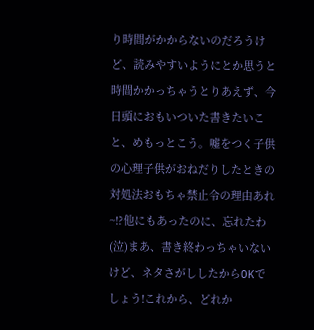り時間がかからないのだろうけど、読みやすいようにとか思うと時間かかっちゃうとりあえず、今日頭におもいついた書きたいこと、めもっとこう。嘘をつく子供の心理子供がおねだりしたときの対処法おもちゃ禁止令の理由あれ~!?他にもあったのに、忘れたわ(泣)まあ、書き終わっちゃいないけど、ネタさがししたからOKでしょう!これから、どれか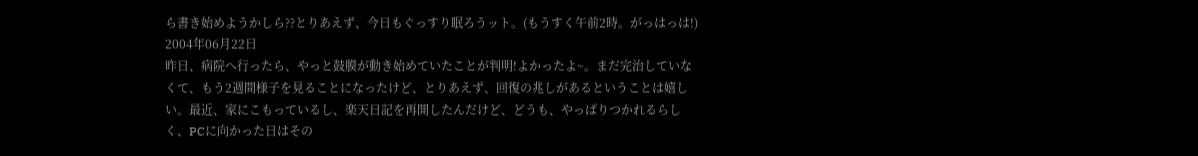ら書き始めようかしら??とりあえず、今日もぐっすり眠ろうット。(もうすく午前2時。がっはっは!)
2004年06月22日
昨日、病院へ行ったら、やっと鼓膜が動き始めていたことが判明!よかったよ~。まだ完治していなくて、もう2週間様子を見ることになったけど、とりあえず、回復の兆しがあるということは嬉しい。最近、家にこもっているし、楽天日記を再開したんだけど、どうも、やっぱりつかれるらしく、PCに向かった日はその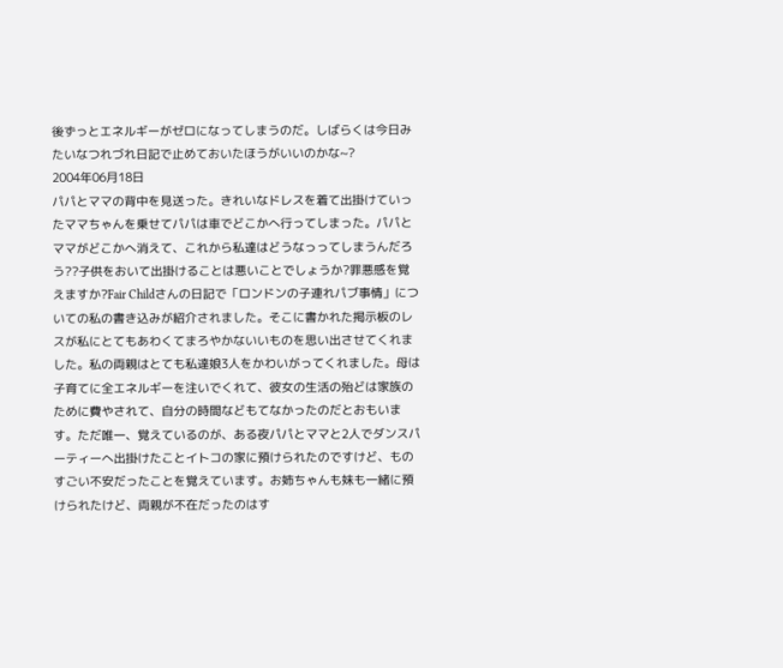後ずっとエネルギーがゼロになってしまうのだ。しばらくは今日みたいなつれづれ日記で止めておいたほうがいいのかな~?
2004年06月18日
パパとママの背中を見送った。きれいなドレスを着て出掛けていったママちゃんを乗せてパパは車でどこかへ行ってしまった。パパとママがどこかへ消えて、これから私達はどうなっってしまうんだろう??子供をおいて出掛けることは悪いことでしょうか?罪悪感を覚えますか?Fair Childさんの日記で「ロンドンの子連れパブ事情」についての私の書き込みが紹介されました。そこに書かれた掲示板のレスが私にとてもあわくてまろやかないいものを思い出させてくれました。私の両親はとても私達娘3人をかわいがってくれました。母は子育てに全エネルギーを注いでくれて、彼女の生活の殆どは家族のために費やされて、自分の時間などもてなかったのだとおもいます。ただ唯一、覚えているのが、ある夜パパとママと2人でダンスパーティーへ出掛けたことイトコの家に預けられたのですけど、ものすごい不安だったことを覚えています。お姉ちゃんも妹も一緒に預けられたけど、両親が不在だったのはす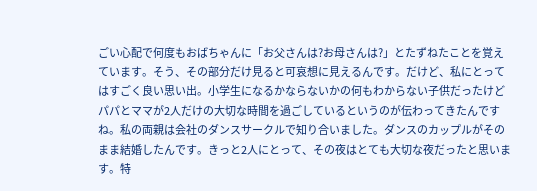ごい心配で何度もおばちゃんに「お父さんは?お母さんは?」とたずねたことを覚えています。そう、その部分だけ見ると可哀想に見えるんです。だけど、私にとってはすごく良い思い出。小学生になるかならないかの何もわからない子供だったけどパパとママが2人だけの大切な時間を過ごしているというのが伝わってきたんですね。私の両親は会社のダンスサークルで知り合いました。ダンスのカップルがそのまま結婚したんです。きっと2人にとって、その夜はとても大切な夜だったと思います。特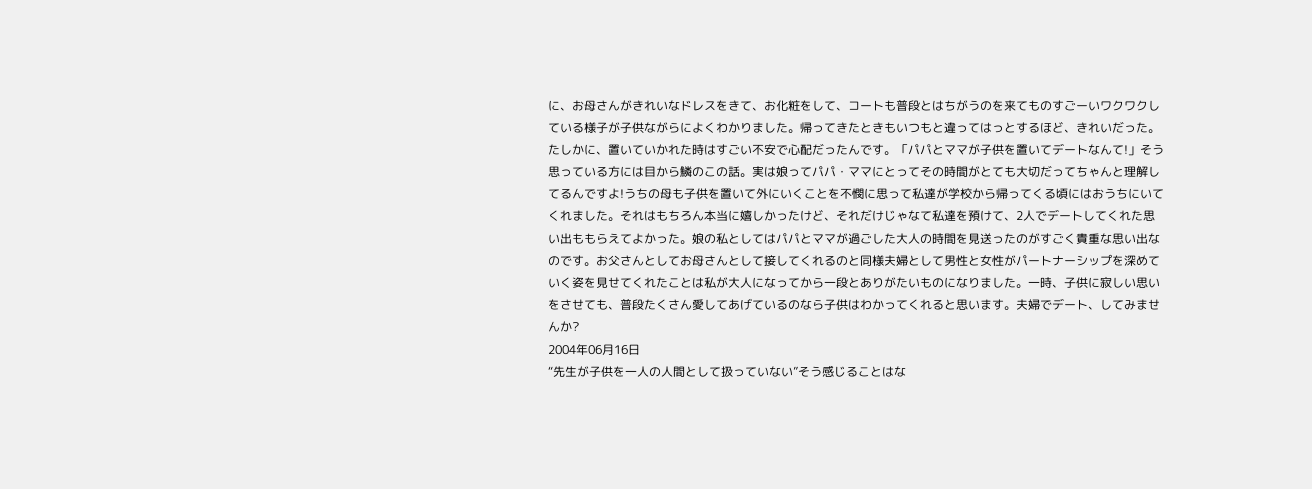に、お母さんがきれいなドレスをきて、お化粧をして、コートも普段とはちがうのを来てものすごーいワクワクしている様子が子供ながらによくわかりました。帰ってきたときもいつもと違ってはっとするほど、きれいだった。たしかに、置いていかれた時はすごい不安で心配だったんです。「パパとママが子供を置いてデートなんて!」そう思っている方には目から鱗のこの話。実は娘ってパパ・ママにとってその時間がとても大切だってちゃんと理解してるんですよ!うちの母も子供を置いて外にいくことを不憫に思って私達が学校から帰ってくる頃にはおうちにいてくれました。それはもちろん本当に嬉しかったけど、それだけじゃなて私達を預けて、2人でデートしてくれた思い出ももらえてよかった。娘の私としてはパパとママが過ごした大人の時間を見送ったのがすごく貴重な思い出なのです。お父さんとしてお母さんとして接してくれるのと同様夫婦として男性と女性がパートナーシップを深めていく姿を見せてくれたことは私が大人になってから一段とありがたいものになりました。一時、子供に寂しい思いをさせても、普段たくさん愛してあげているのなら子供はわかってくれると思います。夫婦でデート、してみませんか?
2004年06月16日
“先生が子供を一人の人間として扱っていない”そう感じることはな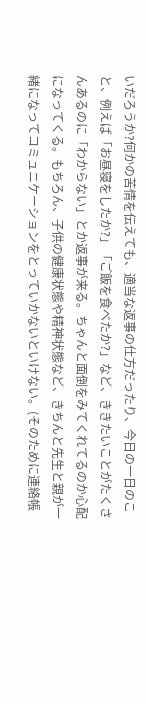いだろうか?何かの苦情を伝えても、適当な返事の仕方だったり、今日の一日のこと、例えば「お昼寝をしたか?」「ご飯を食べたか?」など、ききたいことがたくさんあるのに「わからない」とか返事が来る。ちゃんと面倒をみてくれてるのか心配になってくる。もちろん、子供の健康状態や精神状態など、きちんと先生と親が一緒になってコミュニケーションをとっていかないといけない。(そのために連絡帳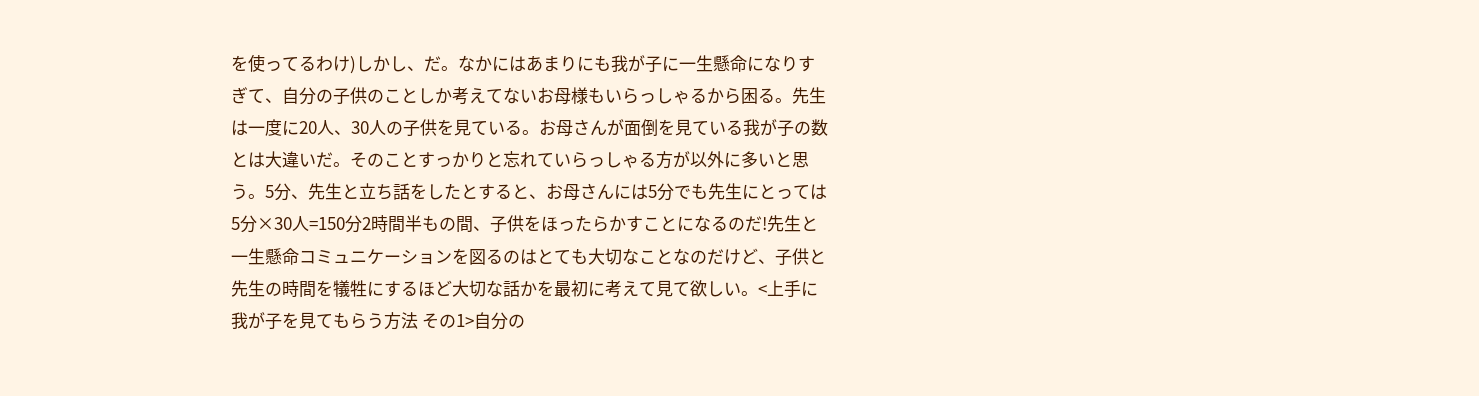を使ってるわけ)しかし、だ。なかにはあまりにも我が子に一生懸命になりすぎて、自分の子供のことしか考えてないお母様もいらっしゃるから困る。先生は一度に20人、30人の子供を見ている。お母さんが面倒を見ている我が子の数とは大違いだ。そのことすっかりと忘れていらっしゃる方が以外に多いと思う。5分、先生と立ち話をしたとすると、お母さんには5分でも先生にとっては5分×30人=150分2時間半もの間、子供をほったらかすことになるのだ!先生と一生懸命コミュニケーションを図るのはとても大切なことなのだけど、子供と先生の時間を犠牲にするほど大切な話かを最初に考えて見て欲しい。<上手に我が子を見てもらう方法 その1>自分の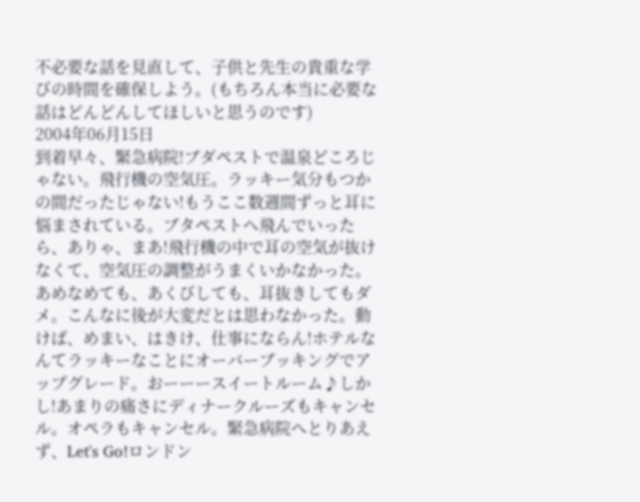不必要な話を見直して、子供と先生の貴重な学びの時間を確保しよう。(もちろん本当に必要な話はどんどんしてほしいと思うのです)
2004年06月15日
到着早々、緊急病院!ブダペストで温泉どころじゃない。飛行機の空気圧。ラッキー気分もつかの間だったじゃない!もうここ数週間ずっと耳に悩まされている。ブタペストへ飛んでいったら、ありゃ、まあ!飛行機の中で耳の空気が抜けなくて、空気圧の調整がうまくいかなかった。あめなめても、あくびしても、耳抜きしてもダメ。こんなに後が大変だとは思わなかった。動けば、めまい、はきけ、仕事にならん!ホテルなんてラッキーなことにオーバーブッキングでアップグレード。おーーースイートルーム♪しかし!あまりの痛さにディナークルーズもキャンセル。オペラもキャンセル。緊急病院へとりあえず、Let's Go!ロンドン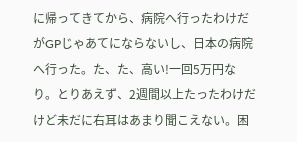に帰ってきてから、病院へ行ったわけだがGPじゃあてにならないし、日本の病院へ行った。た、た、高い!一回5万円なり。とりあえず、2週間以上たったわけだけど未だに右耳はあまり聞こえない。困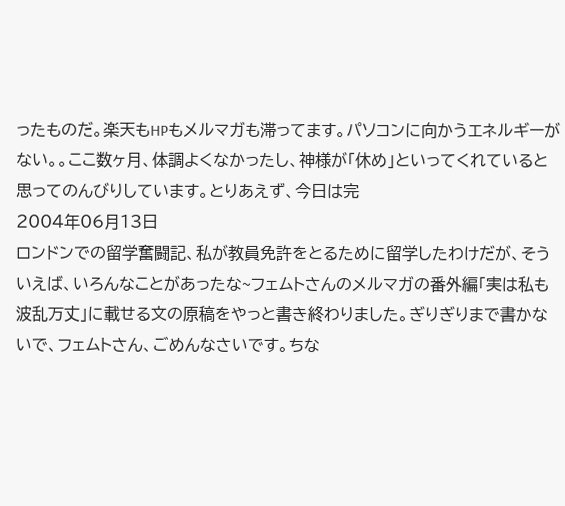ったものだ。楽天もHPもメルマガも滞ってます。パソコンに向かうエネルギーがない。。ここ数ヶ月、体調よくなかったし、神様が「休め」といってくれていると思ってのんびりしています。とりあえず、今日は完
2004年06月13日
ロンドンでの留学奮闘記、私が教員免許をとるために留学したわけだが、そういえば、いろんなことがあったな~フェムトさんのメルマガの番外編「実は私も波乱万丈」に載せる文の原稿をやっと書き終わりました。ぎりぎりまで書かないで、フェムトさん、ごめんなさいです。ちな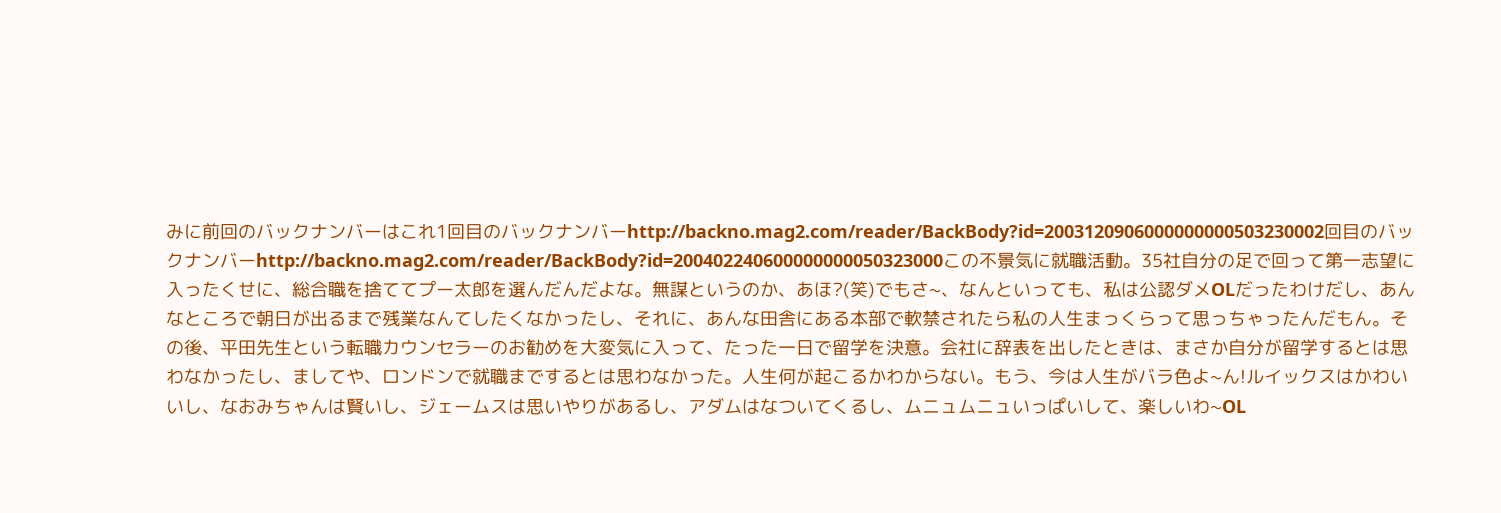みに前回のバックナンバーはこれ1回目のバックナンバーhttp://backno.mag2.com/reader/BackBody?id=2003120906000000000503230002回目のバックナンバーhttp://backno.mag2.com/reader/BackBody?id=200402240600000000050323000この不景気に就職活動。35社自分の足で回って第一志望に入ったくせに、総合職を捨ててプー太郎を選んだんだよな。無謀というのか、あほ?(笑)でもさ~、なんといっても、私は公認ダメOLだったわけだし、あんなところで朝日が出るまで残業なんてしたくなかったし、それに、あんな田舎にある本部で軟禁されたら私の人生まっくらって思っちゃったんだもん。その後、平田先生という転職カウンセラーのお勧めを大変気に入って、たった一日で留学を決意。会社に辞表を出したときは、まさか自分が留学するとは思わなかったし、ましてや、ロンドンで就職までするとは思わなかった。人生何が起こるかわからない。もう、今は人生がバラ色よ~ん!ルイックスはかわいいし、なおみちゃんは賢いし、ジェームスは思いやりがあるし、アダムはなついてくるし、ムニュムニュいっぱいして、楽しいわ~OL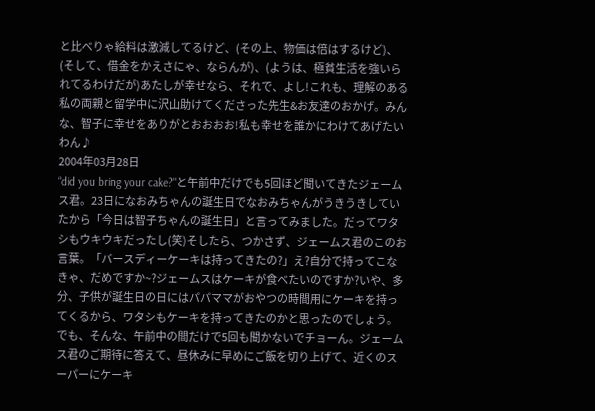と比べりゃ給料は激減してるけど、(その上、物価は倍はするけど)、(そして、借金をかえさにゃ、ならんが)、(ようは、極貧生活を強いられてるわけだが)あたしが幸せなら、それで、よし!これも、理解のある私の両親と留学中に沢山助けてくださった先生&お友達のおかげ。みんな、智子に幸せをありがとおおおお!私も幸せを誰かにわけてあげたいわん♪
2004年03月28日
“did you bring your cake?"と午前中だけでも5回ほど聞いてきたジェームス君。23日になおみちゃんの誕生日でなおみちゃんがうきうきしていたから「今日は智子ちゃんの誕生日」と言ってみました。だってワタシもウキウキだったし(笑)そしたら、つかさず、ジェームス君のこのお言葉。「バースディーケーキは持ってきたの?」え?自分で持ってこなきゃ、だめですか~?ジェームスはケーキが食べたいのですか?いや、多分、子供が誕生日の日にはパパママがおやつの時間用にケーキを持ってくるから、ワタシもケーキを持ってきたのかと思ったのでしょう。でも、そんな、午前中の間だけで5回も聞かないでチョーん。ジェームス君のご期待に答えて、昼休みに早めにご飯を切り上げて、近くのスーパーにケーキ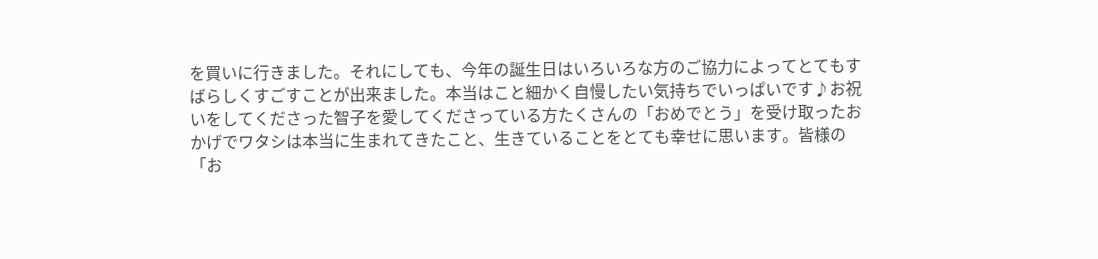を買いに行きました。それにしても、今年の誕生日はいろいろな方のご協力によってとてもすばらしくすごすことが出来ました。本当はこと細かく自慢したい気持ちでいっぱいです♪お祝いをしてくださった智子を愛してくださっている方たくさんの「おめでとう」を受け取ったおかげでワタシは本当に生まれてきたこと、生きていることをとても幸せに思います。皆様の「お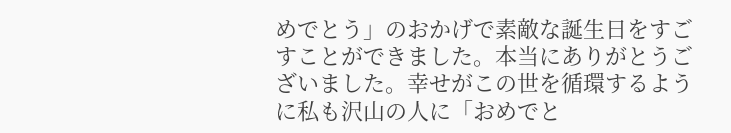めでとう」のおかげで素敵な誕生日をすごすことができました。本当にありがとうございました。幸せがこの世を循環するように私も沢山の人に「おめでと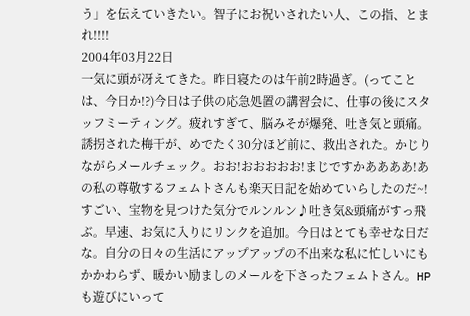う」を伝えていきたい。智子にお祝いされたい人、この指、とまれ!!!!
2004年03月22日
一気に頭が冴えてきた。昨日寝たのは午前2時過ぎ。(ってことは、今日か!?)今日は子供の応急処置の講習会に、仕事の後にスタッフミーティング。疲れすぎて、脳みそが爆発、吐き気と頭痛。誘拐された梅干が、めでたく30分ほど前に、救出された。かじりながらメールチェック。おお!おおおおお!まじですかああああ!あの私の尊敬するフェムトさんも楽天日記を始めていらしたのだ~!すごい、宝物を見つけた気分でルンルン♪吐き気&頭痛がすっ飛ぶ。早速、お気に入りにリンクを追加。今日はとても幸せな日だな。自分の日々の生活にアップアップの不出来な私に忙しいにもかかわらず、暖かい励ましのメールを下さったフェムトさん。HPも遊びにいって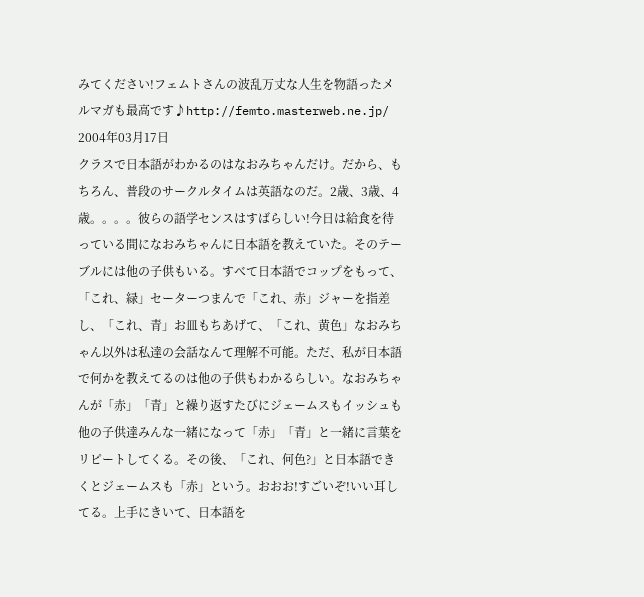みてください!フェムトさんの波乱万丈な人生を物語ったメルマガも最高です♪http://femto.masterweb.ne.jp/
2004年03月17日
クラスで日本語がわかるのはなおみちゃんだけ。だから、もちろん、普段のサークルタイムは英語なのだ。2歳、3歳、4歳。。。。彼らの語学センスはすばらしい!今日は給食を待っている間になおみちゃんに日本語を教えていた。そのテーブルには他の子供もいる。すべて日本語でコップをもって、「これ、緑」セーターつまんで「これ、赤」ジャーを指差し、「これ、青」お皿もちあげて、「これ、黄色」なおみちゃん以外は私達の会話なんて理解不可能。ただ、私が日本語で何かを教えてるのは他の子供もわかるらしい。なおみちゃんが「赤」「青」と繰り返すたびにジェームスもイッシュも他の子供達みんな一緒になって「赤」「青」と一緒に言葉をリピートしてくる。その後、「これ、何色?」と日本語できくとジェームスも「赤」という。おおお!すごいぞ!いい耳してる。上手にきいて、日本語を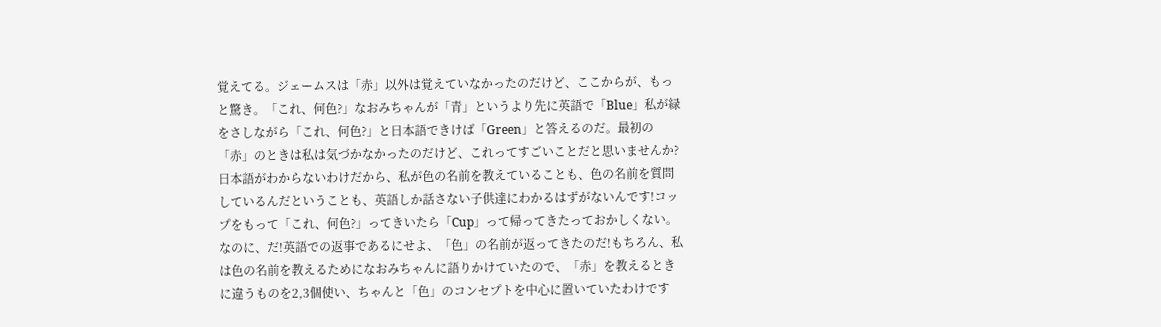覚えてる。ジェームスは「赤」以外は覚えていなかったのだけど、ここからが、もっと驚き。「これ、何色?」なおみちゃんが「青」というより先に英語で「Blue」私が緑をさしながら「これ、何色?」と日本語できけば「Green」と答えるのだ。最初の「赤」のときは私は気づかなかったのだけど、これってすごいことだと思いませんか?日本語がわからないわけだから、私が色の名前を教えていることも、色の名前を質問しているんだということも、英語しか話さない子供達にわかるはずがないんです!コップをもって「これ、何色?」ってきいたら「Cup」って帰ってきたっておかしくない。なのに、だ!英語での返事であるにせよ、「色」の名前が返ってきたのだ!もちろん、私は色の名前を教えるためになおみちゃんに語りかけていたので、「赤」を教えるときに違うものを2,3個使い、ちゃんと「色」のコンセプトを中心に置いていたわけです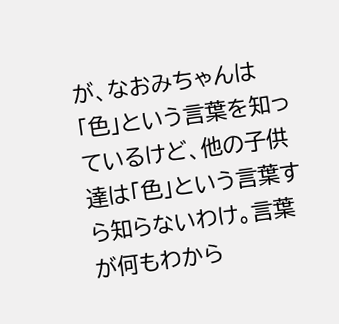が、なおみちゃんは「色」という言葉を知っているけど、他の子供達は「色」という言葉すら知らないわけ。言葉が何もわから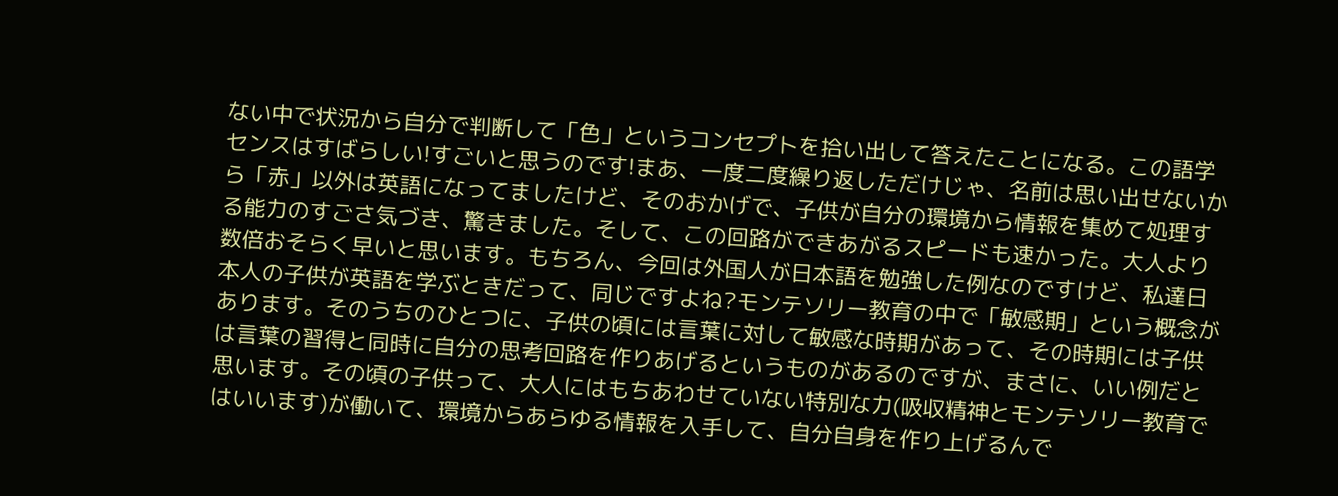ない中で状況から自分で判断して「色」というコンセプトを拾い出して答えたことになる。この語学センスはすばらしい!すごいと思うのです!まあ、一度二度繰り返しただけじゃ、名前は思い出せないから「赤」以外は英語になってましたけど、そのおかげで、子供が自分の環境から情報を集めて処理する能力のすごさ気づき、驚きました。そして、この回路ができあがるスピードも速かった。大人より数倍おそらく早いと思います。もちろん、今回は外国人が日本語を勉強した例なのですけど、私達日本人の子供が英語を学ぶときだって、同じですよね?モンテソリー教育の中で「敏感期」という概念があります。そのうちのひとつに、子供の頃には言葉に対して敏感な時期があって、その時期には子供は言葉の習得と同時に自分の思考回路を作りあげるというものがあるのですが、まさに、いい例だと思います。その頃の子供って、大人にはもちあわせていない特別な力(吸収精神とモンテソリー教育ではいいます)が働いて、環境からあらゆる情報を入手して、自分自身を作り上げるんで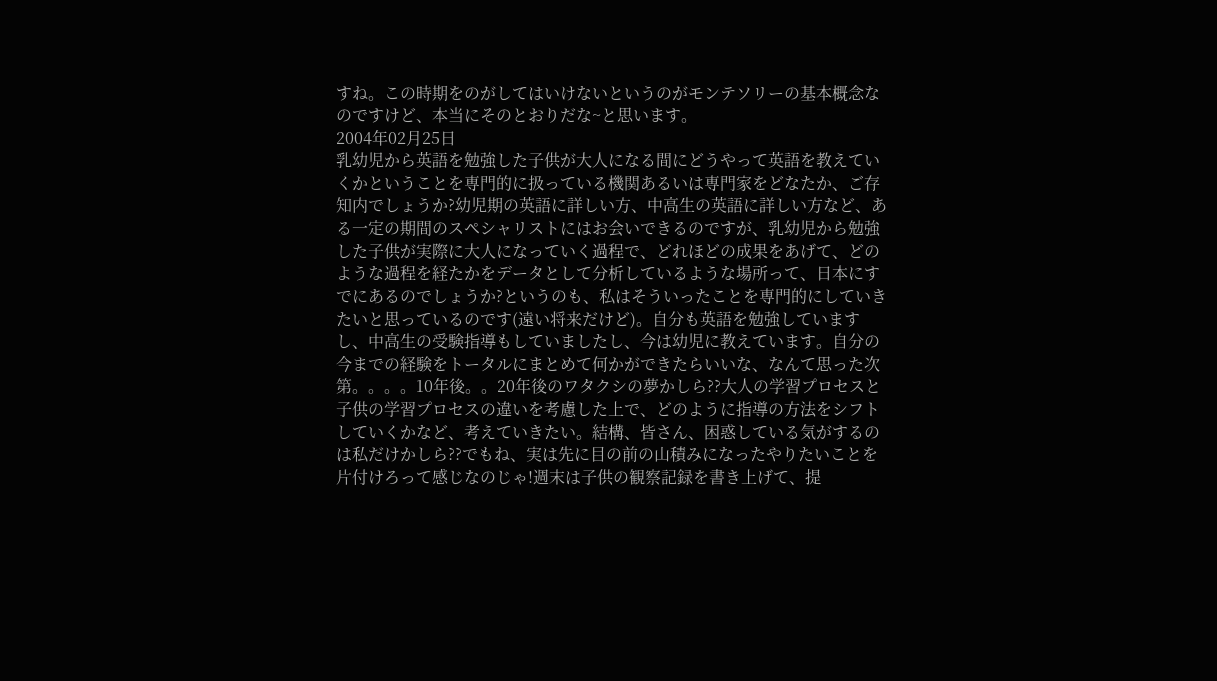すね。この時期をのがしてはいけないというのがモンテソリーの基本概念なのですけど、本当にそのとおりだな~と思います。
2004年02月25日
乳幼児から英語を勉強した子供が大人になる間にどうやって英語を教えていくかということを専門的に扱っている機関あるいは専門家をどなたか、ご存知内でしょうか?幼児期の英語に詳しい方、中高生の英語に詳しい方など、ある一定の期間のスペシャリストにはお会いできるのですが、乳幼児から勉強した子供が実際に大人になっていく過程で、どれほどの成果をあげて、どのような過程を経たかをデータとして分析しているような場所って、日本にすでにあるのでしょうか?というのも、私はそういったことを専門的にしていきたいと思っているのです(遠い将来だけど)。自分も英語を勉強していますし、中高生の受験指導もしていましたし、今は幼児に教えています。自分の今までの経験をトータルにまとめて何かができたらいいな、なんて思った次第。。。。10年後。。20年後のワタクシの夢かしら??大人の学習プロセスと子供の学習プロセスの違いを考慮した上で、どのように指導の方法をシフトしていくかなど、考えていきたい。結構、皆さん、困惑している気がするのは私だけかしら??でもね、実は先に目の前の山積みになったやりたいことを片付けろって感じなのじゃ!週末は子供の観察記録を書き上げて、提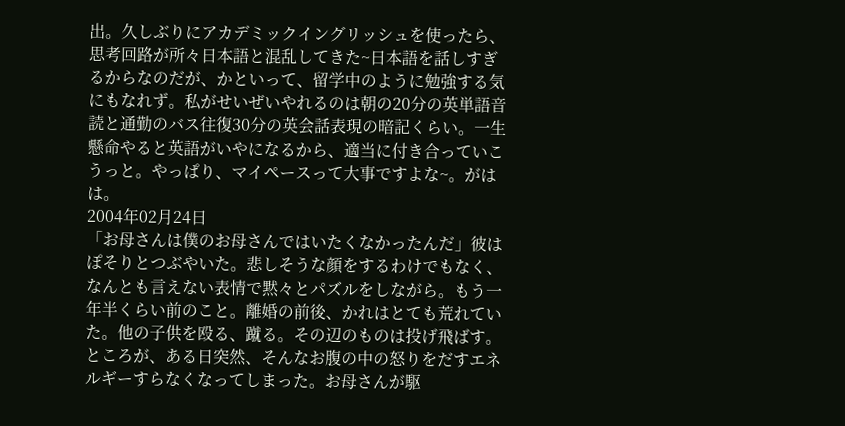出。久しぶりにアカデミックイングリッシュを使ったら、思考回路が所々日本語と混乱してきた~日本語を話しすぎるからなのだが、かといって、留学中のように勉強する気にもなれず。私がせいぜいやれるのは朝の20分の英単語音読と通勤のバス往復30分の英会話表現の暗記くらい。一生懸命やると英語がいやになるから、適当に付き合っていこうっと。やっぱり、マイペースって大事ですよな~。がはは。
2004年02月24日
「お母さんは僕のお母さんではいたくなかったんだ」彼はぽそりとつぶやいた。悲しそうな顔をするわけでもなく、なんとも言えない表情で黙々とパズルをしながら。もう一年半くらい前のこと。離婚の前後、かれはとても荒れていた。他の子供を殴る、蹴る。その辺のものは投げ飛ばす。ところが、ある日突然、そんなお腹の中の怒りをだすエネルギーすらなくなってしまった。お母さんが駆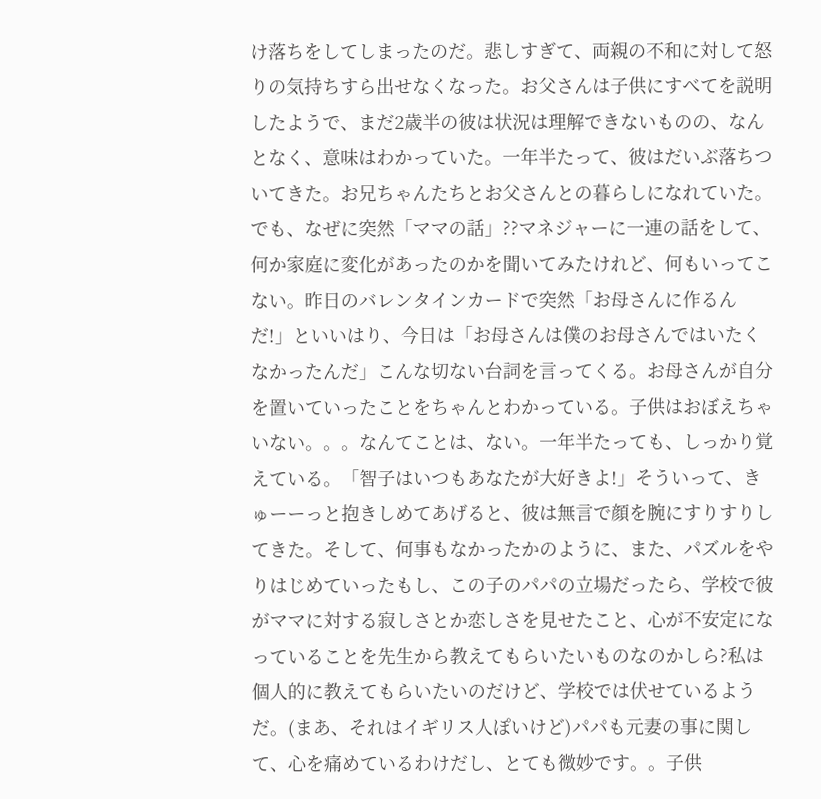け落ちをしてしまったのだ。悲しすぎて、両親の不和に対して怒りの気持ちすら出せなくなった。お父さんは子供にすべてを説明したようで、まだ2歳半の彼は状況は理解できないものの、なんとなく、意味はわかっていた。一年半たって、彼はだいぶ落ちついてきた。お兄ちゃんたちとお父さんとの暮らしになれていた。でも、なぜに突然「ママの話」??マネジャーに一連の話をして、何か家庭に変化があったのかを聞いてみたけれど、何もいってこない。昨日のバレンタインカードで突然「お母さんに作るんだ!」といいはり、今日は「お母さんは僕のお母さんではいたくなかったんだ」こんな切ない台詞を言ってくる。お母さんが自分を置いていったことをちゃんとわかっている。子供はおぼえちゃいない。。。なんてことは、ない。一年半たっても、しっかり覚えている。「智子はいつもあなたが大好きよ!」そういって、きゅーーっと抱きしめてあげると、彼は無言で顔を腕にすりすりしてきた。そして、何事もなかったかのように、また、パズルをやりはじめていったもし、この子のパパの立場だったら、学校で彼がママに対する寂しさとか恋しさを見せたこと、心が不安定になっていることを先生から教えてもらいたいものなのかしら?私は個人的に教えてもらいたいのだけど、学校では伏せているようだ。(まあ、それはイギリス人ぽいけど)パパも元妻の事に関して、心を痛めているわけだし、とても微妙です。。子供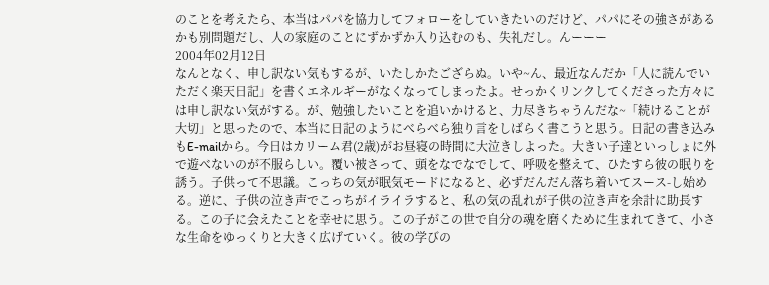のことを考えたら、本当はパパを協力してフォローをしていきたいのだけど、パパにその強さがあるかも別問題だし、人の家庭のことにずかずか入り込むのも、失礼だし。んーーー
2004年02月12日
なんとなく、申し訳ない気もするが、いたしかたござらぬ。いや~ん、最近なんだか「人に読んでいただく楽天日記」を書くエネルギーがなくなってしまったよ。せっかくリンクしてくださった方々には申し訳ない気がする。が、勉強したいことを追いかけると、力尽きちゃうんだな~「続けることが大切」と思ったので、本当に日記のようにべらべら独り言をしばらく書こうと思う。日記の書き込みもE-mailから。今日はカリーム君(2歳)がお昼寝の時間に大泣きしよった。大きい子達といっしょに外で遊べないのが不服らしい。覆い被さって、頭をなでなでして、呼吸を整えて、ひたすら彼の眠りを誘う。子供って不思議。こっちの気が眠気モードになると、必ずだんだん落ち着いてスース-し始める。逆に、子供の泣き声でこっちがイライラすると、私の気の乱れが子供の泣き声を余計に助長する。この子に会えたことを幸せに思う。この子がこの世で自分の魂を磨くために生まれてきて、小さな生命をゆっくりと大きく広げていく。彼の学びの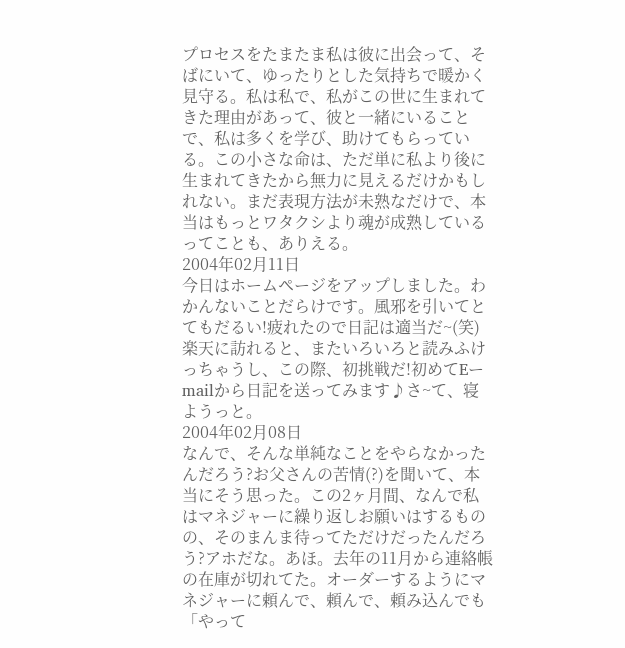プロセスをたまたま私は彼に出会って、そばにいて、ゆったりとした気持ちで暖かく見守る。私は私で、私がこの世に生まれてきた理由があって、彼と一緒にいることで、私は多くを学び、助けてもらっている。この小さな命は、ただ単に私より後に生まれてきたから無力に見えるだけかもしれない。まだ表現方法が未熟なだけで、本当はもっとワタクシより魂が成熟しているってことも、ありえる。
2004年02月11日
今日はホームページをアップしました。わかんないことだらけです。風邪を引いてとてもだるい!疲れたので日記は適当だ~(笑)楽天に訪れると、またいろいろと読みふけっちゃうし、この際、初挑戦だ!初めてEーmailから日記を送ってみます♪さ~て、寝ようっと。
2004年02月08日
なんで、そんな単純なことをやらなかったんだろう?お父さんの苦情(?)を聞いて、本当にそう思った。この2ヶ月間、なんで私はマネジャーに繰り返しお願いはするものの、そのまんま待ってただけだったんだろう?アホだな。あほ。去年の11月から連絡帳の在庫が切れてた。オーダーするようにマネジャーに頼んで、頼んで、頼み込んでも「やって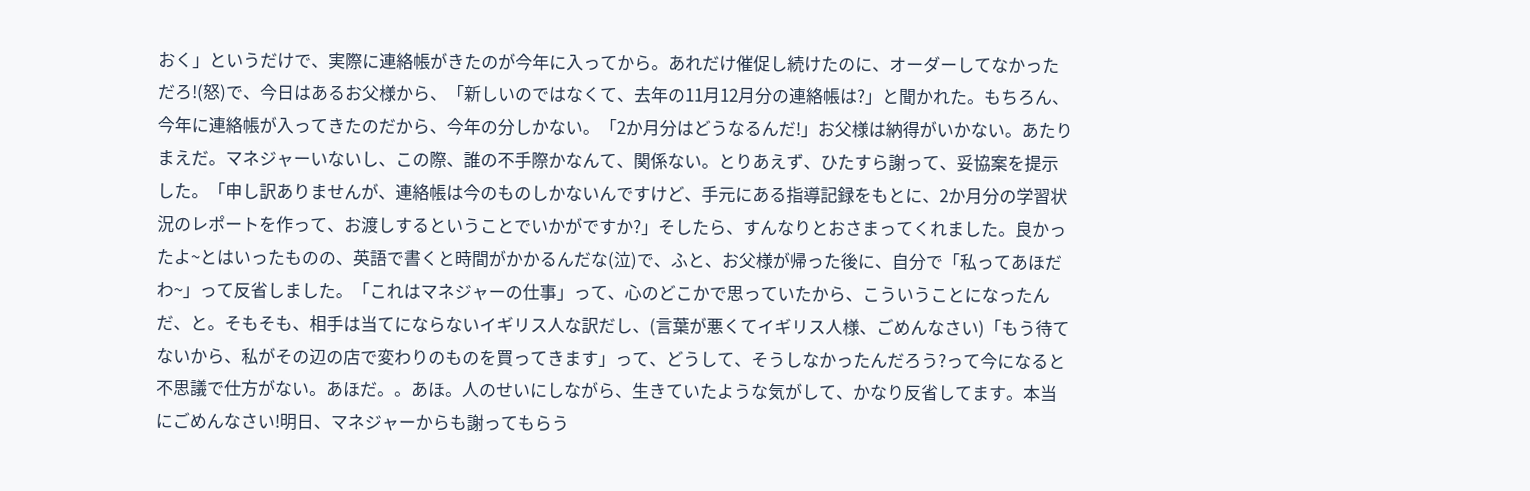おく」というだけで、実際に連絡帳がきたのが今年に入ってから。あれだけ催促し続けたのに、オーダーしてなかっただろ!(怒)で、今日はあるお父様から、「新しいのではなくて、去年の11月12月分の連絡帳は?」と聞かれた。もちろん、今年に連絡帳が入ってきたのだから、今年の分しかない。「2か月分はどうなるんだ!」お父様は納得がいかない。あたりまえだ。マネジャーいないし、この際、誰の不手際かなんて、関係ない。とりあえず、ひたすら謝って、妥協案を提示した。「申し訳ありませんが、連絡帳は今のものしかないんですけど、手元にある指導記録をもとに、2か月分の学習状況のレポートを作って、お渡しするということでいかがですか?」そしたら、すんなりとおさまってくれました。良かったよ~とはいったものの、英語で書くと時間がかかるんだな(泣)で、ふと、お父様が帰った後に、自分で「私ってあほだわ~」って反省しました。「これはマネジャーの仕事」って、心のどこかで思っていたから、こういうことになったんだ、と。そもそも、相手は当てにならないイギリス人な訳だし、(言葉が悪くてイギリス人様、ごめんなさい)「もう待てないから、私がその辺の店で変わりのものを買ってきます」って、どうして、そうしなかったんだろう?って今になると不思議で仕方がない。あほだ。。あほ。人のせいにしながら、生きていたような気がして、かなり反省してます。本当にごめんなさい!明日、マネジャーからも謝ってもらう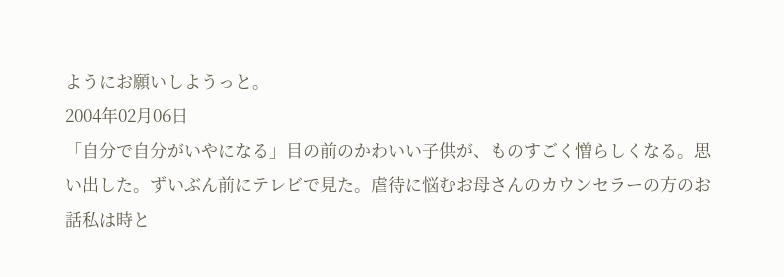ようにお願いしようっと。
2004年02月06日
「自分で自分がいやになる」目の前のかわいい子供が、ものすごく憎らしくなる。思い出した。ずいぶん前にテレビで見た。虐待に悩むお母さんのカウンセラーの方のお話私は時と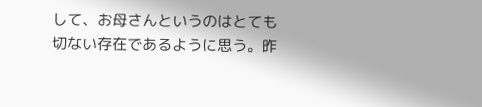して、お母さんというのはとても切ない存在であるように思う。昨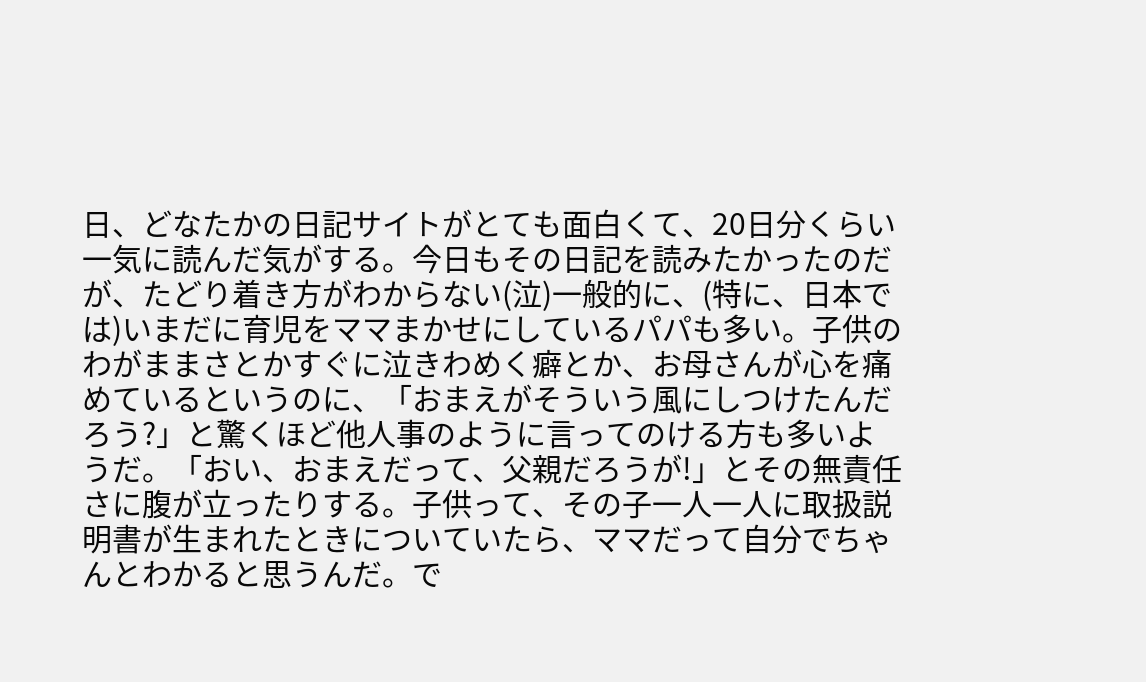日、どなたかの日記サイトがとても面白くて、20日分くらい一気に読んだ気がする。今日もその日記を読みたかったのだが、たどり着き方がわからない(泣)一般的に、(特に、日本では)いまだに育児をママまかせにしているパパも多い。子供のわがままさとかすぐに泣きわめく癖とか、お母さんが心を痛めているというのに、「おまえがそういう風にしつけたんだろう?」と驚くほど他人事のように言ってのける方も多いようだ。「おい、おまえだって、父親だろうが!」とその無責任さに腹が立ったりする。子供って、その子一人一人に取扱説明書が生まれたときについていたら、ママだって自分でちゃんとわかると思うんだ。で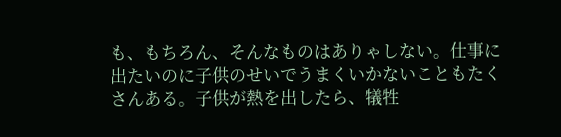も、もちろん、そんなものはありゃしない。仕事に出たいのに子供のせいでうまくいかないこともたくさんある。子供が熱を出したら、犠牲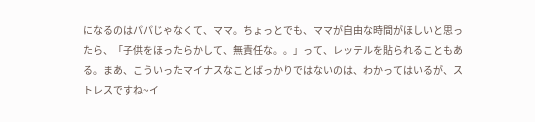になるのはパパじゃなくて、ママ。ちょっとでも、ママが自由な時間がほしいと思ったら、「子供をほったらかして、無責任な。。」って、レッテルを貼られることもある。まあ、こういったマイナスなことばっかりではないのは、わかってはいるが、ストレスですね~イ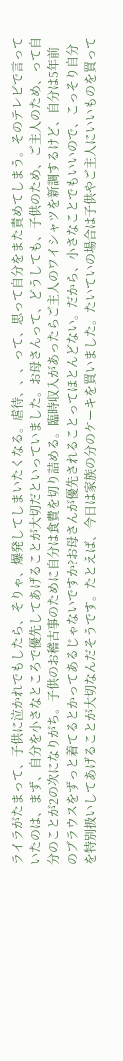ライラがたまって、子供に泣かれでもしたら、そりゃ、爆発してしまいたくなる。虐待、、、って、思って自分をまた責めてしまう。そのテレビで言っていたのは、まず、自分を小さなところで優先してあげることが大切だといっていました。お母さんって、どうしても、子供のため、ご主人のため、って自分のことが2の次になりがち。子供のお稽古事のために自分は食費を切り詰める。臨時収入があったらご主人のワイシャツを新調するけど、自分は5年前のブラウスをずっと着てるとかってあるじゃないですか?お母さんが優先されることってほとんどない。だから、小さなことでもいいので、こっそり自分を特別扱いしてあげることが大切なんだそうです。たとえば、今日は家族の分のケーキを買いました。たいていの場合は子供やご主人にいいものを買って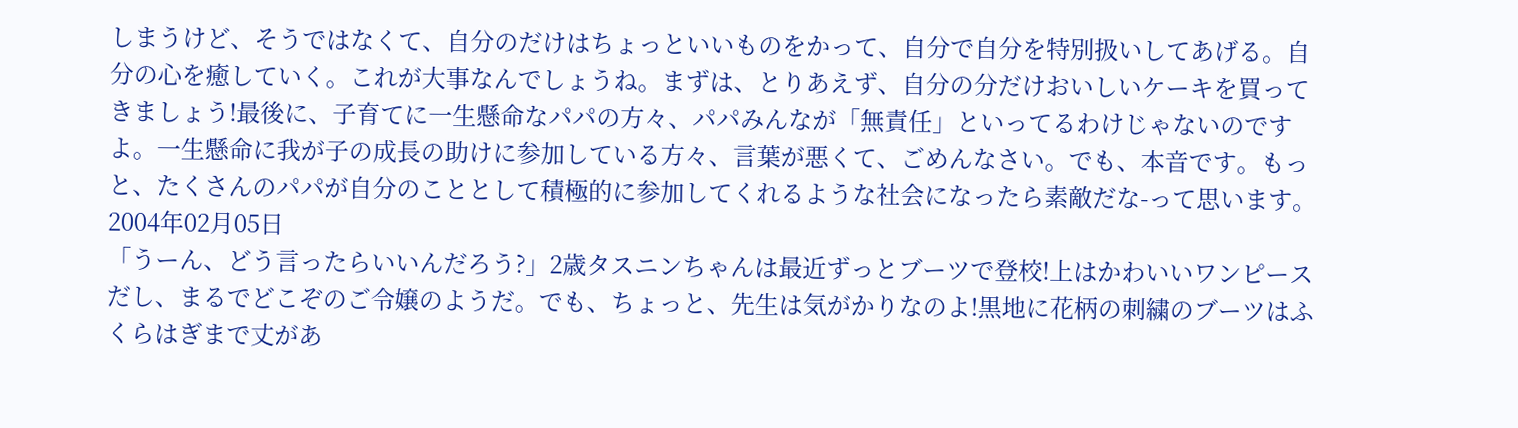しまうけど、そうではなくて、自分のだけはちょっといいものをかって、自分で自分を特別扱いしてあげる。自分の心を癒していく。これが大事なんでしょうね。まずは、とりあえず、自分の分だけおいしいケーキを買ってきましょう!最後に、子育てに一生懸命なパパの方々、パパみんなが「無責任」といってるわけじゃないのですよ。一生懸命に我が子の成長の助けに参加している方々、言葉が悪くて、ごめんなさい。でも、本音です。もっと、たくさんのパパが自分のこととして積極的に参加してくれるような社会になったら素敵だな-って思います。
2004年02月05日
「うーん、どう言ったらいいんだろう?」2歳タスニンちゃんは最近ずっとブーツで登校!上はかわいいワンピースだし、まるでどこぞのご令嬢のようだ。でも、ちょっと、先生は気がかりなのよ!黒地に花柄の刺繍のブーツはふくらはぎまで丈があ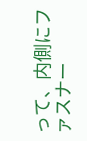って、内側にファスナー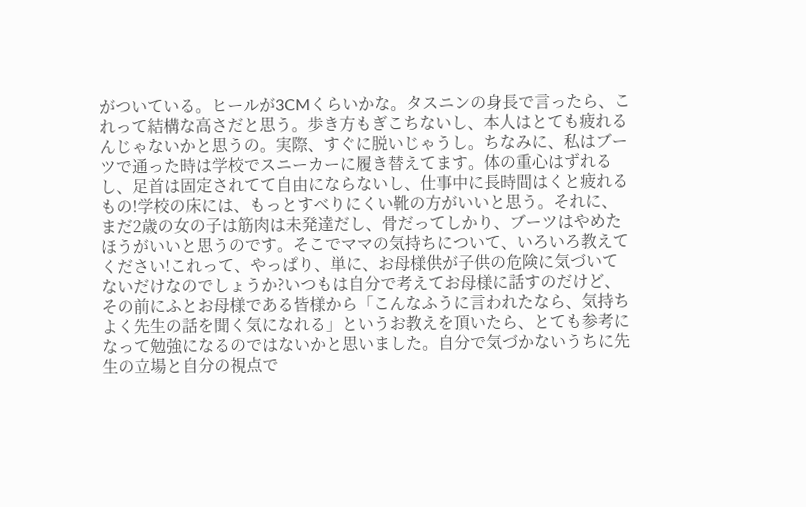がついている。ヒールが3CMくらいかな。タスニンの身長で言ったら、これって結構な高さだと思う。歩き方もぎこちないし、本人はとても疲れるんじゃないかと思うの。実際、すぐに脱いじゃうし。ちなみに、私はブーツで通った時は学校でスニーカーに履き替えてます。体の重心はずれるし、足首は固定されてて自由にならないし、仕事中に長時間はくと疲れるもの!学校の床には、もっとすべりにくい靴の方がいいと思う。それに、まだ2歳の女の子は筋肉は未発達だし、骨だってしかり、ブーツはやめたほうがいいと思うのです。そこでママの気持ちについて、いろいろ教えてください!これって、やっぱり、単に、お母様供が子供の危険に気づいてないだけなのでしょうか?いつもは自分で考えてお母様に話すのだけど、その前にふとお母様である皆様から「こんなふうに言われたなら、気持ちよく先生の話を聞く気になれる」というお教えを頂いたら、とても参考になって勉強になるのではないかと思いました。自分で気づかないうちに先生の立場と自分の視点で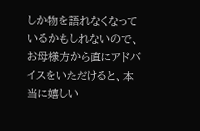しか物を語れなくなっているかもしれないので、お母様方から直にアドバイスをいただけると、本当に嬉しい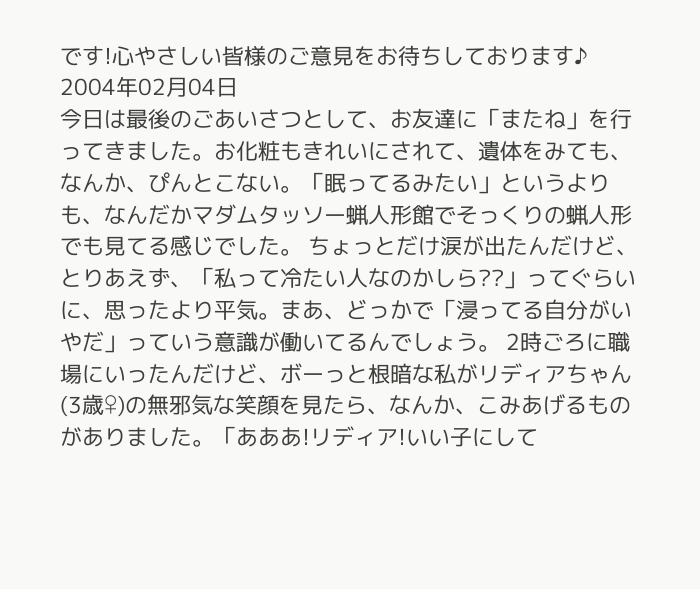です!心やさしい皆様のご意見をお待ちしております♪
2004年02月04日
今日は最後のごあいさつとして、お友達に「またね」を行ってきました。お化粧もきれいにされて、遺体をみても、なんか、ぴんとこない。「眠ってるみたい」というよりも、なんだかマダムタッソー蝋人形館でそっくりの蝋人形でも見てる感じでした。 ちょっとだけ涙が出たんだけど、とりあえず、「私って冷たい人なのかしら??」ってぐらいに、思ったより平気。まあ、どっかで「浸ってる自分がいやだ」っていう意識が働いてるんでしょう。 2時ごろに職場にいったんだけど、ボーっと根暗な私がリディアちゃん(3歳♀)の無邪気な笑顔を見たら、なんか、こみあげるものがありました。「あああ!リディア!いい子にして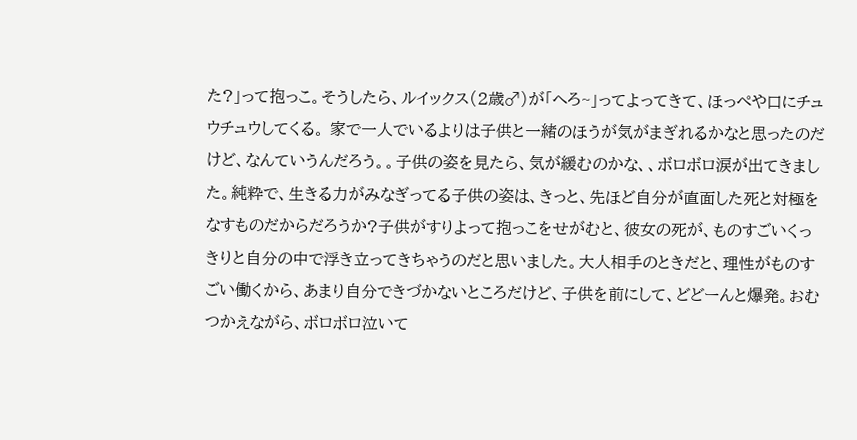た?」って抱っこ。そうしたら、ルイックス(2歳♂)が「へろ~」ってよってきて、ほっぺや口にチュウチュウしてくる。 家で一人でいるよりは子供と一緒のほうが気がまぎれるかなと思ったのだけど、なんていうんだろう。。子供の姿を見たら、気が緩むのかな、、ボロボロ涙が出てきました。純粋で、生きる力がみなぎってる子供の姿は、きっと、先ほど自分が直面した死と対極をなすものだからだろうか?子供がすりよって抱っこをせがむと、彼女の死が、ものすごいくっきりと自分の中で浮き立ってきちゃうのだと思いました。大人相手のときだと、理性がものすごい働くから、あまり自分できづかないところだけど、子供を前にして、どどーんと爆発。おむつかえながら、ボロボロ泣いて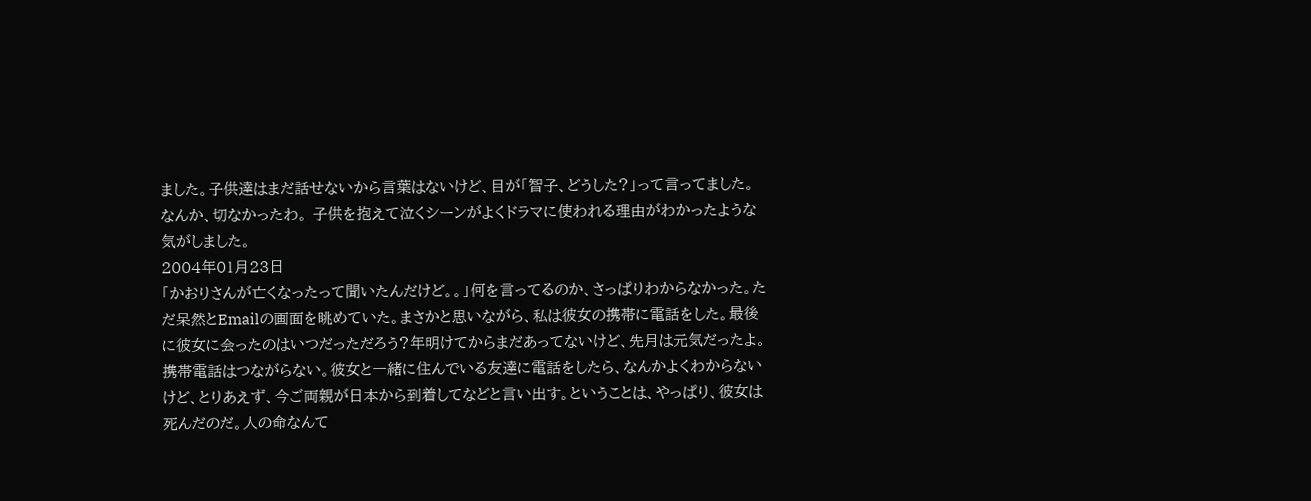ました。子供達はまだ話せないから言葉はないけど、目が「智子、どうした?」って言ってました。なんか、切なかったわ。 子供を抱えて泣くシーンがよくドラマに使われる理由がわかったような気がしました。
2004年01月23日
「かおりさんが亡くなったって聞いたんだけど。。」何を言ってるのか、さっぱりわからなかった。ただ呆然とEmailの画面を眺めていた。まさかと思いながら、私は彼女の携帯に電話をした。最後に彼女に会ったのはいつだっただろう?年明けてからまだあってないけど、先月は元気だったよ。携帯電話はつながらない。彼女と一緒に住んでいる友達に電話をしたら、なんかよくわからないけど、とりあえず、今ご両親が日本から到着してなどと言い出す。ということは、やっぱり、彼女は死んだのだ。人の命なんて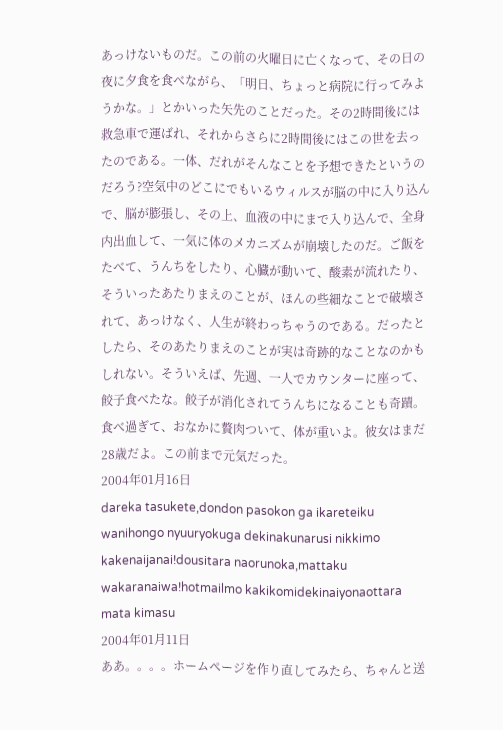あっけないものだ。この前の火曜日に亡くなって、その日の夜に夕食を食べながら、「明日、ちょっと病院に行ってみようかな。」とかいった矢先のことだった。その2時間後には救急車で運ばれ、それからさらに2時間後にはこの世を去ったのである。一体、だれがそんなことを予想できたというのだろう?空気中のどこにでもいるウィルスが脳の中に入り込んで、脳が膨張し、その上、血液の中にまで入り込んで、全身内出血して、一気に体のメカニズムが崩壊したのだ。ご飯をたべて、うんちをしたり、心臓が動いて、酸素が流れたり、そういったあたりまえのことが、ほんの些細なことで破壊されて、あっけなく、人生が終わっちゃうのである。だったとしたら、そのあたりまえのことが実は奇跡的なことなのかもしれない。そういえば、先週、一人でカウンターに座って、餃子食べたな。餃子が消化されてうんちになることも奇蹟。食べ過ぎて、おなかに贅肉ついて、体が重いよ。彼女はまだ28歳だよ。この前まで元気だった。
2004年01月16日
dareka tasukete,dondon pasokon ga ikareteiku wanihongo nyuuryokuga dekinakunarusi nikkimo kakenaijanai!dousitara naorunoka,mattaku wakaranaiwa!hotmailmo kakikomidekinaiyonaottara mata kimasu
2004年01月11日
ああ。。。。ホームページを作り直してみたら、ちゃんと送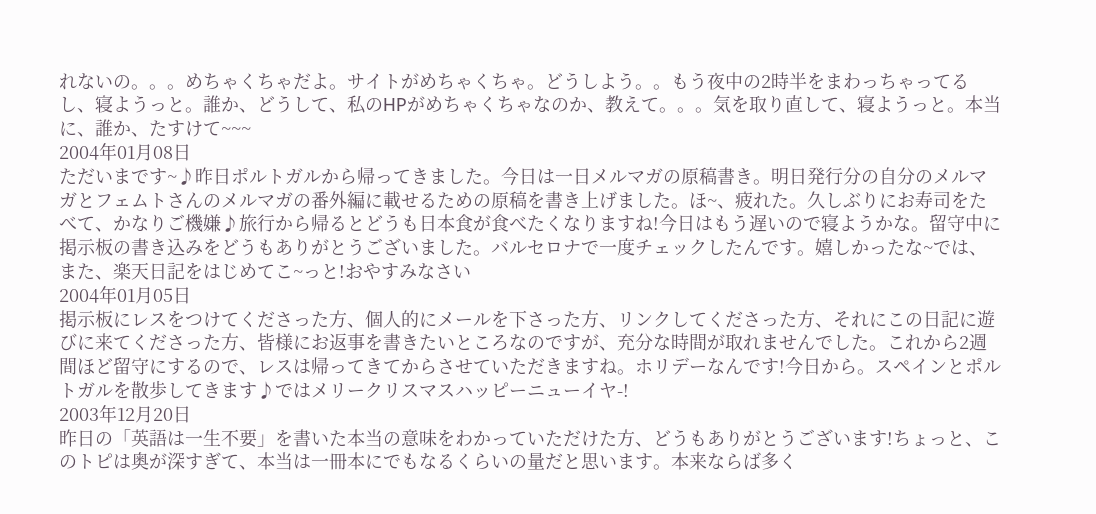れないの。。。めちゃくちゃだよ。サイトがめちゃくちゃ。どうしよう。。もう夜中の2時半をまわっちゃってるし、寝ようっと。誰か、どうして、私のHPがめちゃくちゃなのか、教えて。。。気を取り直して、寝ようっと。本当に、誰か、たすけて~~~
2004年01月08日
ただいまです~♪昨日ポルトガルから帰ってきました。今日は一日メルマガの原稿書き。明日発行分の自分のメルマガとフェムトさんのメルマガの番外編に載せるための原稿を書き上げました。ほ~、疲れた。久しぶりにお寿司をたべて、かなりご機嫌♪旅行から帰るとどうも日本食が食べたくなりますね!今日はもう遅いので寝ようかな。留守中に掲示板の書き込みをどうもありがとうございました。バルセロナで一度チェックしたんです。嬉しかったな~では、また、楽天日記をはじめてこ~っと!おやすみなさい
2004年01月05日
掲示板にレスをつけてくださった方、個人的にメールを下さった方、リンクしてくださった方、それにこの日記に遊びに来てくださった方、皆様にお返事を書きたいところなのですが、充分な時間が取れませんでした。これから2週間ほど留守にするので、レスは帰ってきてからさせていただきますね。ホリデーなんです!今日から。スペインとポルトガルを散歩してきます♪ではメリークリスマスハッピーニューイヤ-!
2003年12月20日
昨日の「英語は一生不要」を書いた本当の意味をわかっていただけた方、どうもありがとうございます!ちょっと、このトピは奥が深すぎて、本当は一冊本にでもなるくらいの量だと思います。本来ならば多く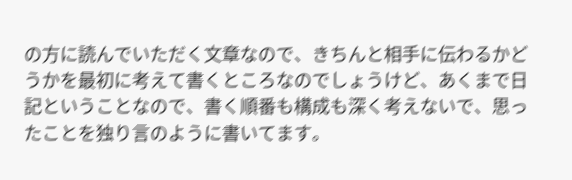の方に読んでいただく文章なので、きちんと相手に伝わるかどうかを最初に考えて書くところなのでしょうけど、あくまで日記ということなので、書く順番も構成も深く考えないで、思ったことを独り言のように書いてます。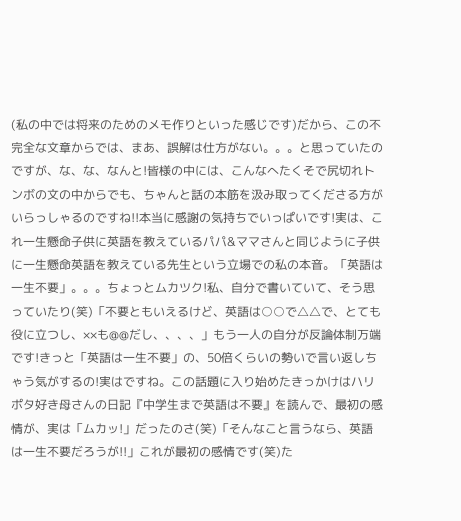(私の中では将来のためのメモ作りといった感じです)だから、この不完全な文章からでは、まあ、誤解は仕方がない。。。と思っていたのですが、な、な、なんと!皆様の中には、こんなへたくそで尻切れトンボの文の中からでも、ちゃんと話の本筋を汲み取ってくださる方がいらっしゃるのですね!!本当に感謝の気持ちでいっぱいです!実は、これ一生懸命子供に英語を教えているパパ&ママさんと同じように子供に一生懸命英語を教えている先生という立場での私の本音。「英語は一生不要」。。。ちょっとムカツク!私、自分で書いていて、そう思っていたり(笑)「不要ともいえるけど、英語は○○で△△で、とても役に立つし、××も@@だし、、、、」もう一人の自分が反論体制万端です!きっと「英語は一生不要」の、50倍くらいの勢いで言い返しちゃう気がするの!実はですね。この話題に入り始めたきっかけはハリポタ好き母さんの日記『中学生まで英語は不要』を読んで、最初の感情が、実は「ムカッ!」だったのさ(笑)「そんなこと言うなら、英語は一生不要だろうが!!」これが最初の感情です(笑)た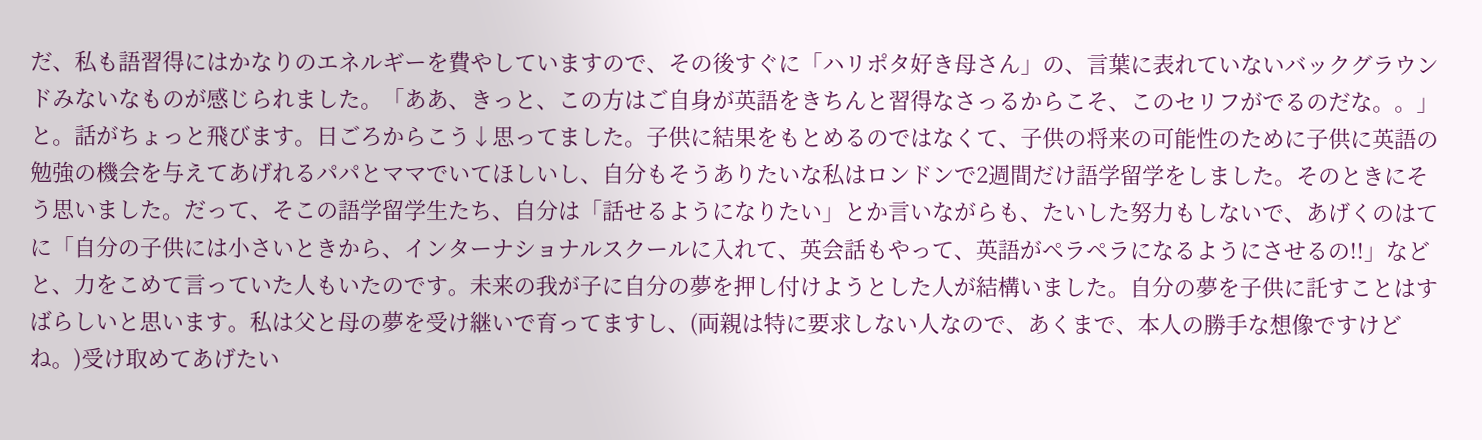だ、私も語習得にはかなりのエネルギーを費やしていますので、その後すぐに「ハリポタ好き母さん」の、言葉に表れていないバックグラウンドみないなものが感じられました。「ああ、きっと、この方はご自身が英語をきちんと習得なさっるからこそ、このセリフがでるのだな。。」と。話がちょっと飛びます。日ごろからこう↓思ってました。子供に結果をもとめるのではなくて、子供の将来の可能性のために子供に英語の勉強の機会を与えてあげれるパパとママでいてほしいし、自分もそうありたいな私はロンドンで2週間だけ語学留学をしました。そのときにそう思いました。だって、そこの語学留学生たち、自分は「話せるようになりたい」とか言いながらも、たいした努力もしないで、あげくのはてに「自分の子供には小さいときから、インターナショナルスクールに入れて、英会話もやって、英語がペラペラになるようにさせるの!!」などと、力をこめて言っていた人もいたのです。未来の我が子に自分の夢を押し付けようとした人が結構いました。自分の夢を子供に託すことはすばらしいと思います。私は父と母の夢を受け継いで育ってますし、(両親は特に要求しない人なので、あくまで、本人の勝手な想像ですけどね。)受け取めてあげたい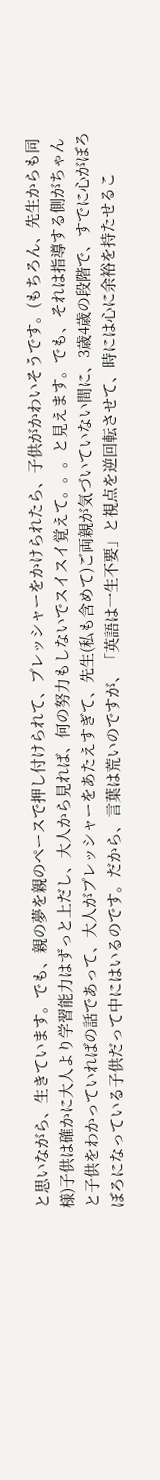と思いながら、生きています。でも、親の夢を親のペースで押し付けられて、プレッシャーをかけられたら、子供がかわいそうです。(もちろん、先生からも同様)子供は確かに大人より学習能力はずっと上だし、大人から見れば、何の努力もしないでスイスイ覚えて。。。と見えます。でも、それは指導する側がちゃんと子供をわかっていればの話であって、大人がプレッシャーをあたえすぎて、先生(私も含めて)ご両親が気づいていない間に、3歳4歳の段階で、すでに心がぼろぼろになっている子供だって中にはいるのです。だから、言葉は荒いのですが、「英語は一生不要」と視点を逆回転させて、時には心に余裕を持たせるこ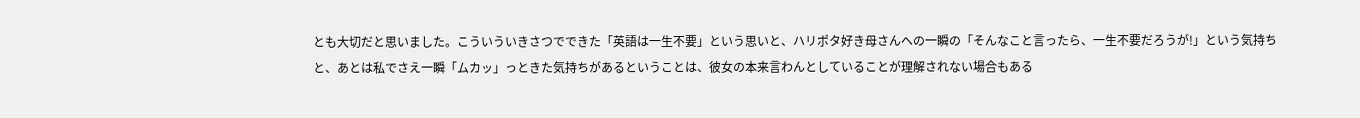とも大切だと思いました。こういういきさつでできた「英語は一生不要」という思いと、ハリポタ好き母さんへの一瞬の「そんなこと言ったら、一生不要だろうが!」という気持ちと、あとは私でさえ一瞬「ムカッ」っときた気持ちがあるということは、彼女の本来言わんとしていることが理解されない場合もある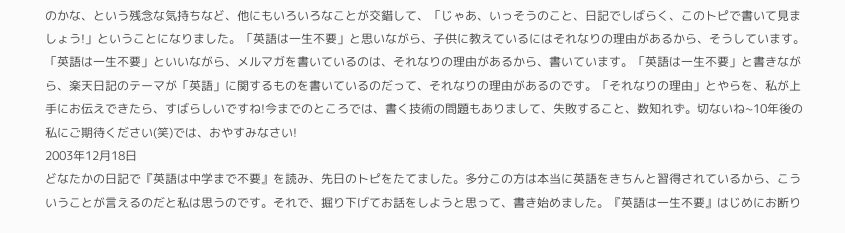のかな、という残念な気持ちなど、他にもいろいろなことが交錯して、「じゃあ、いっそうのこと、日記でしばらく、このトピで書いて見ましょう!」ということになりました。「英語は一生不要」と思いながら、子供に教えているにはそれなりの理由があるから、そうしています。「英語は一生不要」といいながら、メルマガを書いているのは、それなりの理由があるから、書いています。「英語は一生不要」と書きながら、楽天日記のテーマが「英語」に関するものを書いているのだって、それなりの理由があるのです。「それなりの理由」とやらを、私が上手にお伝えできたら、すばらしいですね!今までのところでは、書く技術の問題もありまして、失敗すること、数知れず。切ないね~10年後の私にご期待ください(笑)では、おやすみなさい!
2003年12月18日
どなたかの日記で『英語は中学まで不要』を読み、先日のトピをたてました。多分この方は本当に英語をきちんと習得されているから、こういうことが言えるのだと私は思うのです。それで、掘り下げてお話をしようと思って、書き始めました。『英語は一生不要』はじめにお断り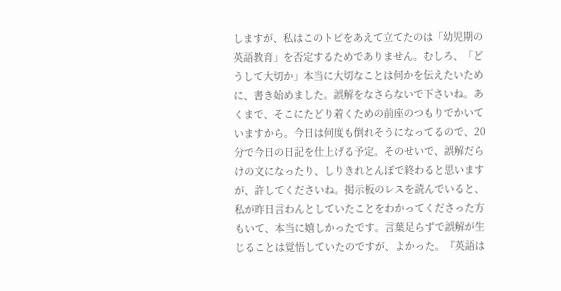しますが、私はこのトピをあえて立てたのは「幼児期の英語教育」を否定するためでありません。むしろ、「どうして大切か」本当に大切なことは何かを伝えたいために、書き始めました。誤解をなさらないで下さいね。あくまで、そこにたどり着くための前座のつもりでかいていますから。今日は何度も倒れそうになってるので、20分で今日の日記を仕上げる予定。そのせいで、誤解だらけの文になったり、しりきれとんぼで終わると思いますが、許してくださいね。掲示板のレスを読んでいると、私が昨日言わんとしていたことをわかってくださった方もいて、本当に嬉しかったです。言葉足らずで誤解が生じることは覚悟していたのですが、よかった。『英語は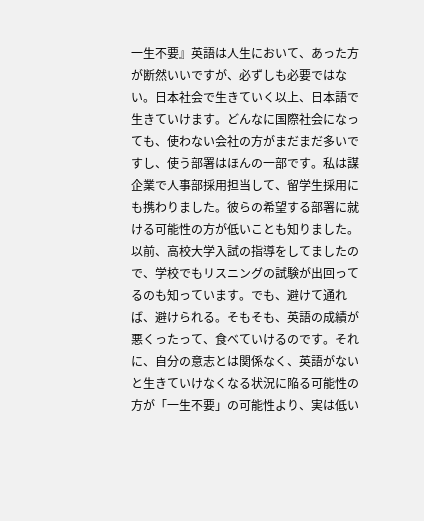一生不要』英語は人生において、あった方が断然いいですが、必ずしも必要ではない。日本社会で生きていく以上、日本語で生きていけます。どんなに国際社会になっても、使わない会社の方がまだまだ多いですし、使う部署はほんの一部です。私は謀企業で人事部採用担当して、留学生採用にも携わりました。彼らの希望する部署に就ける可能性の方が低いことも知りました。以前、高校大学入試の指導をしてましたので、学校でもリスニングの試験が出回ってるのも知っています。でも、避けて通れば、避けられる。そもそも、英語の成績が悪くったって、食べていけるのです。それに、自分の意志とは関係なく、英語がないと生きていけなくなる状況に陥る可能性の方が「一生不要」の可能性より、実は低い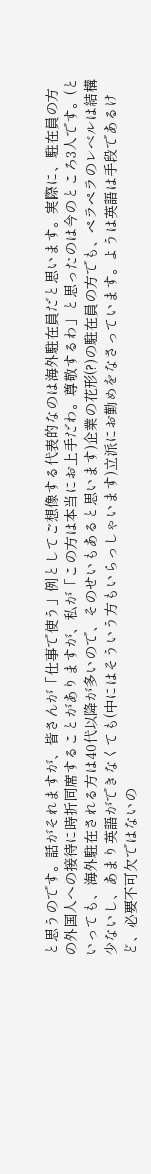と思うのです。話がそれますが、皆さんが「仕事で使う」例としてご想像する代表的なのは海外駐在員だと思います。実際に、駐在員の方の外国人への接待に時折同席することがありますが、私が「この方は本当にお上手だわ。尊敬するわ」と思ったのは今のところ3人です。(といっても、海外駐在される方は40代以降が多いので、そのせいもあると思います)企業の花形(?)の駐在員の方でも、ペラペラのレベルは結構少ないし、あまり英語ができなくても(中にはそういう方もいらっしゃいます)立派にお勤めをなさっています。ようは英語は手段であるけど、必要不可欠ではないの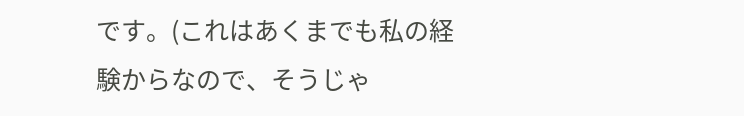です。(これはあくまでも私の経験からなので、そうじゃ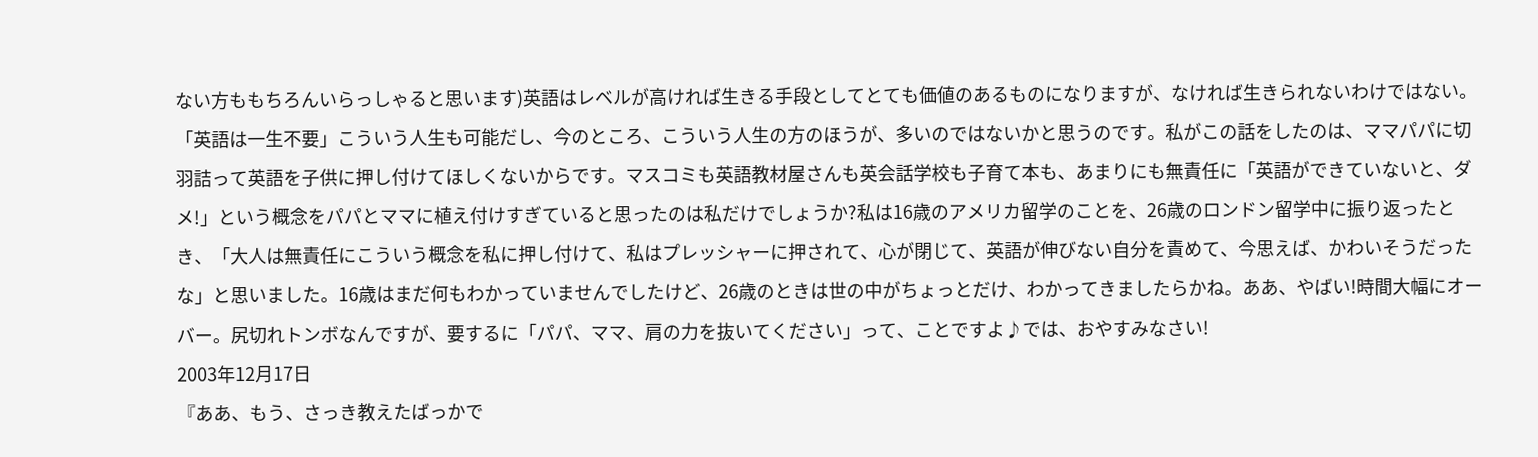ない方ももちろんいらっしゃると思います)英語はレベルが高ければ生きる手段としてとても価値のあるものになりますが、なければ生きられないわけではない。「英語は一生不要」こういう人生も可能だし、今のところ、こういう人生の方のほうが、多いのではないかと思うのです。私がこの話をしたのは、ママパパに切羽詰って英語を子供に押し付けてほしくないからです。マスコミも英語教材屋さんも英会話学校も子育て本も、あまりにも無責任に「英語ができていないと、ダメ!」という概念をパパとママに植え付けすぎていると思ったのは私だけでしょうか?私は16歳のアメリカ留学のことを、26歳のロンドン留学中に振り返ったとき、「大人は無責任にこういう概念を私に押し付けて、私はプレッシャーに押されて、心が閉じて、英語が伸びない自分を責めて、今思えば、かわいそうだったな」と思いました。16歳はまだ何もわかっていませんでしたけど、26歳のときは世の中がちょっとだけ、わかってきましたらかね。ああ、やばい!時間大幅にオーバー。尻切れトンボなんですが、要するに「パパ、ママ、肩の力を抜いてください」って、ことですよ♪では、おやすみなさい!
2003年12月17日
『ああ、もう、さっき教えたばっかで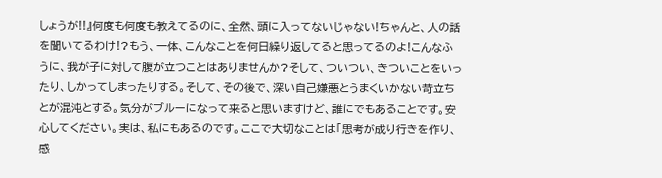しょうが!!』何度も何度も教えてるのに、全然、頭に入ってないじゃない!ちゃんと、人の話を聞いてるわけ!?もう、一体、こんなことを何日繰り返してると思ってるのよ!こんなふうに、我が子に対して腹が立つことはありませんか?そして、ついつい、きついことをいったり、しかってしまったりする。そして、その後で、深い自己嫌悪とうまくいかない苛立ちとが混沌とする。気分がブルーになって来ると思いますけど、誰にでもあることです。安心してください。実は、私にもあるのです。ここで大切なことは「思考が成り行きを作り、感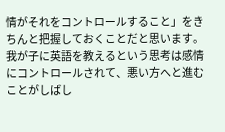情がそれをコントロールすること」をきちんと把握しておくことだと思います。我が子に英語を教えるという思考は感情にコントロールされて、悪い方へと進むことがしばし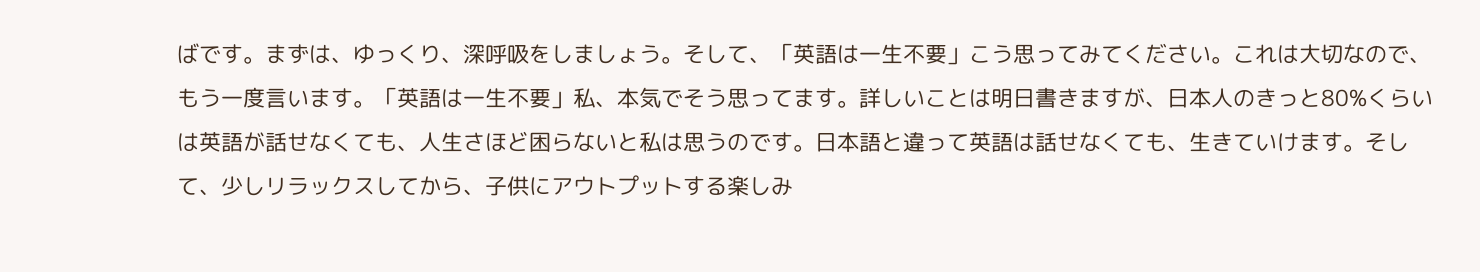ばです。まずは、ゆっくり、深呼吸をしましょう。そして、「英語は一生不要」こう思ってみてください。これは大切なので、もう一度言います。「英語は一生不要」私、本気でそう思ってます。詳しいことは明日書きますが、日本人のきっと80%くらいは英語が話せなくても、人生さほど困らないと私は思うのです。日本語と違って英語は話せなくても、生きていけます。そして、少しリラックスしてから、子供にアウトプットする楽しみ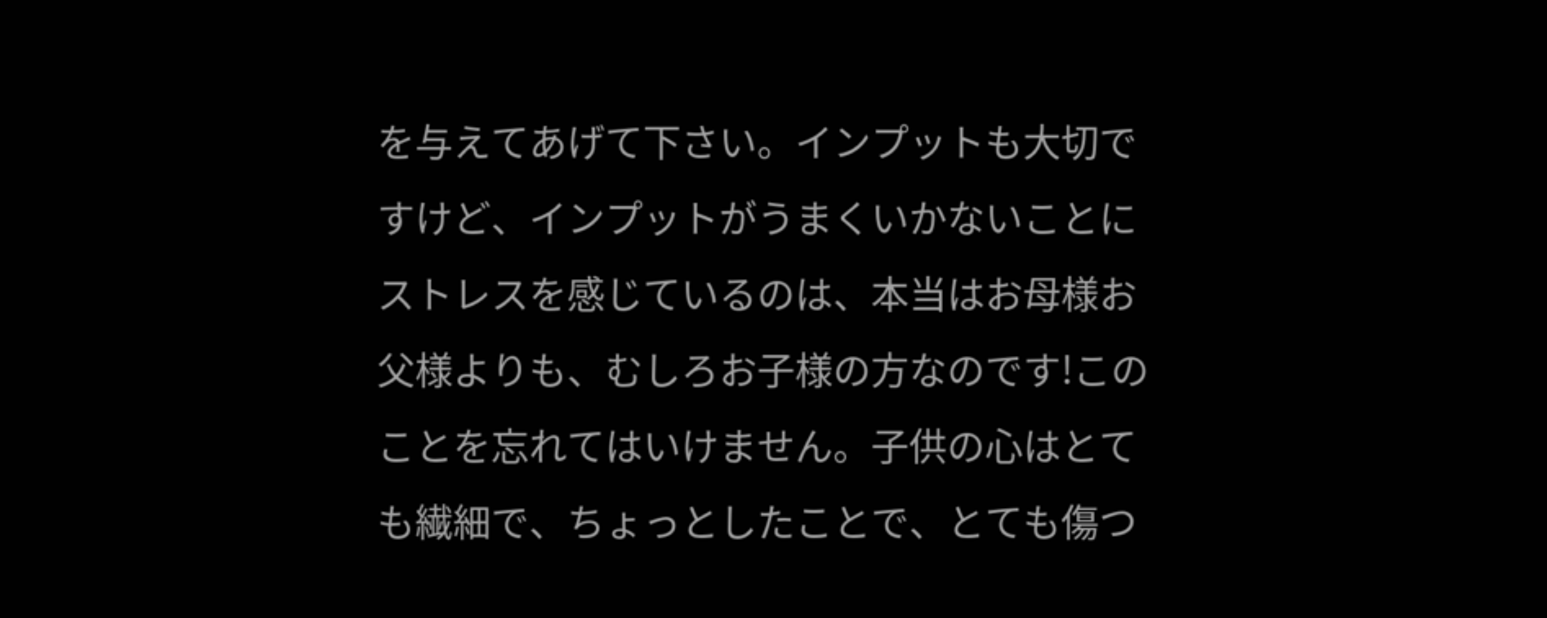を与えてあげて下さい。インプットも大切ですけど、インプットがうまくいかないことにストレスを感じているのは、本当はお母様お父様よりも、むしろお子様の方なのです!このことを忘れてはいけません。子供の心はとても繊細で、ちょっとしたことで、とても傷つ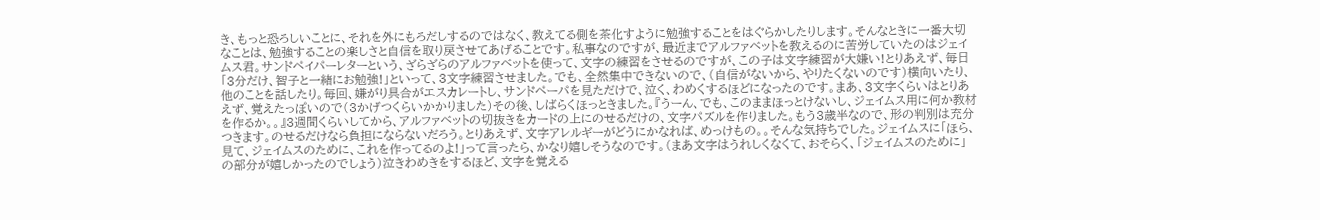き、もっと恐ろしいことに、それを外にもろだしするのではなく、教えてる側を茶化すように勉強することをはぐらかしたりします。そんなときに一番大切なことは、勉強することの楽しさと自信を取り戻させてあげることです。私事なのですが、最近までアルファベットを教えるのに苦労していたのはジェイムス君。サンドペイパーレターという、ざらざらのアルファベットを使って、文字の練習をさせるのですが、この子は文字練習が大嫌い!とりあえず、毎日「3分だけ、智子と一緒にお勉強!」といって、3文字練習させました。でも、全然集中できないので、(自信がないから、やりたくないのです)横向いたり、他のことを話したり。毎回、嫌がり具合がエスカレートし、サンドペーパを見ただけで、泣く、わめくするほどになったのです。まあ、3文字くらいはとりあえず、覚えたっぽいので(3かげつくらいかかりました)その後、しばらくほっときました。『うーん、でも、このままほっとけないし、ジェイムス用に何か教材を作るか。。』3週間くらいしてから、アルファベットの切抜きをカードの上にのせるだけの、文字パズルを作りました。もう3歳半なので、形の判別は充分つきます。のせるだけなら負担にならないだろう。とりあえず、文字アレルギーがどうにかなれば、めっけもの。。そんな気持ちでした。ジェイムスに「ほら、見て、ジェイムスのために、これを作ってるのよ!」って言ったら、かなり嬉しそうなのです。(まあ文字はうれしくなくて、おそらく、「ジェイムスのために」の部分が嬉しかったのでしょう)泣きわめきをするほど、文字を覚える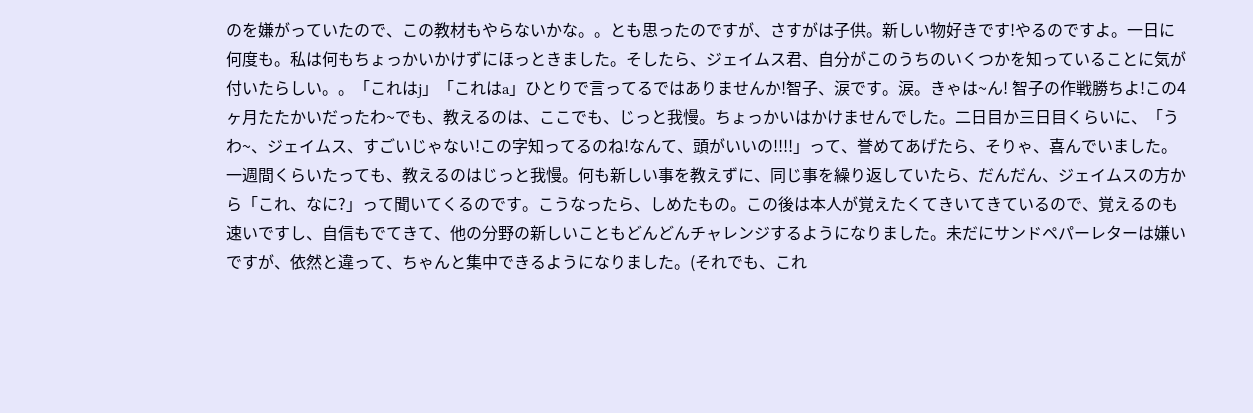のを嫌がっていたので、この教材もやらないかな。。とも思ったのですが、さすがは子供。新しい物好きです!やるのですよ。一日に何度も。私は何もちょっかいかけずにほっときました。そしたら、ジェイムス君、自分がこのうちのいくつかを知っていることに気が付いたらしい。。「これはj」「これはa」ひとりで言ってるではありませんか!智子、涙です。涙。きゃは~ん! 智子の作戦勝ちよ!この4ヶ月たたかいだったわ~でも、教えるのは、ここでも、じっと我慢。ちょっかいはかけませんでした。二日目か三日目くらいに、「うわ~、ジェイムス、すごいじゃない!この字知ってるのね!なんて、頭がいいの!!!!」って、誉めてあげたら、そりゃ、喜んでいました。一週間くらいたっても、教えるのはじっと我慢。何も新しい事を教えずに、同じ事を繰り返していたら、だんだん、ジェイムスの方から「これ、なに?」って聞いてくるのです。こうなったら、しめたもの。この後は本人が覚えたくてきいてきているので、覚えるのも速いですし、自信もでてきて、他の分野の新しいこともどんどんチャレンジするようになりました。未だにサンドペパーレターは嫌いですが、依然と違って、ちゃんと集中できるようになりました。(それでも、これ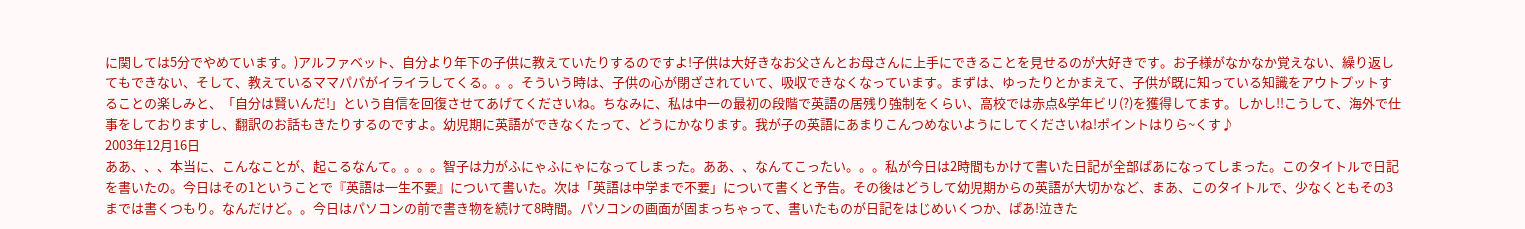に関しては5分でやめています。)アルファベット、自分より年下の子供に教えていたりするのですよ!子供は大好きなお父さんとお母さんに上手にできることを見せるのが大好きです。お子様がなかなか覚えない、繰り返してもできない、そして、教えているママパパがイライラしてくる。。。そういう時は、子供の心が閉ざされていて、吸収できなくなっています。まずは、ゆったりとかまえて、子供が既に知っている知識をアウトプットすることの楽しみと、「自分は賢いんだ!」という自信を回復させてあげてくださいね。ちなみに、私は中一の最初の段階で英語の居残り強制をくらい、高校では赤点&学年ビリ(?)を獲得してます。しかし!!こうして、海外で仕事をしておりますし、翻訳のお話もきたりするのですよ。幼児期に英語ができなくたって、どうにかなります。我が子の英語にあまりこんつめないようにしてくださいね!ポイントはりら~くす♪
2003年12月16日
ああ、、、本当に、こんなことが、起こるなんて。。。。智子は力がふにゃふにゃになってしまった。ああ、、なんてこったい。。。私が今日は2時間もかけて書いた日記が全部ぱあになってしまった。このタイトルで日記を書いたの。今日はその1ということで『英語は一生不要』について書いた。次は「英語は中学まで不要」について書くと予告。その後はどうして幼児期からの英語が大切かなど、まあ、このタイトルで、少なくともその3までは書くつもり。なんだけど。。今日はパソコンの前で書き物を続けて8時間。パソコンの画面が固まっちゃって、書いたものが日記をはじめいくつか、ぱあ!泣きた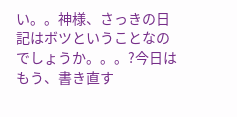い。。神様、さっきの日記はボツということなのでしょうか。。。?今日はもう、書き直す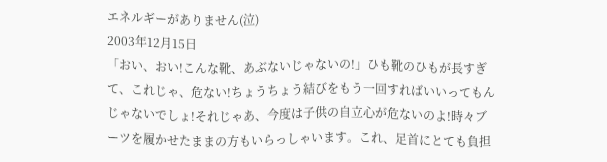エネルギーがありません(泣)
2003年12月15日
「おい、おい!こんな靴、あぶないじゃないの!」ひも靴のひもが長すぎて、これじゃ、危ない!ちょうちょう結びをもう一回すればいいってもんじゃないでしょ!それじゃあ、今度は子供の自立心が危ないのよ!時々ブーツを履かせたままの方もいらっしゃいます。これ、足首にとても負担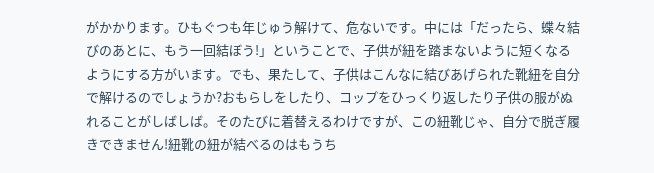がかかります。ひもぐつも年じゅう解けて、危ないです。中には「だったら、蝶々結びのあとに、もう一回結ぼう!」ということで、子供が紐を踏まないように短くなるようにする方がいます。でも、果たして、子供はこんなに結びあげられた靴紐を自分で解けるのでしょうか?おもらしをしたり、コップをひっくり返したり子供の服がぬれることがしばしば。そのたびに着替えるわけですが、この紐靴じゃ、自分で脱ぎ履きできません!紐靴の紐が結べるのはもうち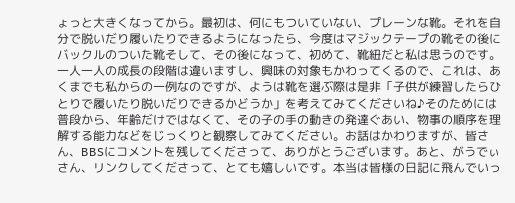ょっと大きくなってから。最初は、何にもついていない、プレーンな靴。それを自分で脱いだり履いたりできるようになったら、今度はマジックテープの靴その後にバックルのついた靴そして、その後になって、初めて、靴紐だと私は思うのです。一人一人の成長の段階は違いますし、興味の対象もかわってくるので、これは、あくまでも私からの一例なのですが、ようは靴を選ぶ際は是非「子供が練習したらひとりで履いたり脱いだりできるかどうか」を考えてみてくださいね♪そのためには普段から、年齢だけではなくて、その子の手の動きの発達ぐあい、物事の順序を理解する能力などをじっくりと観察してみてください。お話はかわりますが、皆さん、BBSにコメントを残してくださって、ありがとうございます。あと、がうでぃさん、リンクしてくださって、とても嬉しいです。本当は皆様の日記に飛んでいっ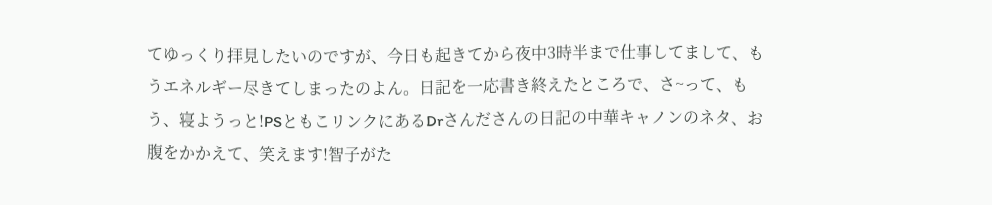てゆっくり拝見したいのですが、今日も起きてから夜中3時半まで仕事してまして、もうエネルギー尽きてしまったのよん。日記を一応書き終えたところで、さ~って、もう、寝ようっと!PSともこリンクにあるDrさんださんの日記の中華キャノンのネタ、お腹をかかえて、笑えます!智子がた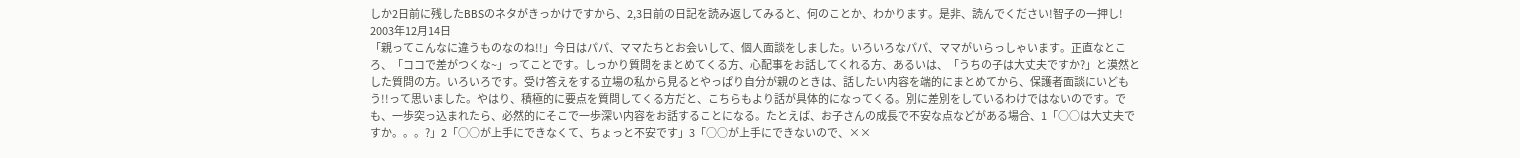しか2日前に残したBBSのネタがきっかけですから、2,3日前の日記を読み返してみると、何のことか、わかります。是非、読んでください!智子の一押し!
2003年12月14日
「親ってこんなに違うものなのね!!」今日はパパ、ママたちとお会いして、個人面談をしました。いろいろなパパ、ママがいらっしゃいます。正直なところ、「ココで差がつくな~」ってことです。しっかり質問をまとめてくる方、心配事をお話してくれる方、あるいは、「うちの子は大丈夫ですか?」と漠然とした質問の方。いろいろです。受け答えをする立場の私から見るとやっぱり自分が親のときは、話したい内容を端的にまとめてから、保護者面談にいどもう!!って思いました。やはり、積極的に要点を質問してくる方だと、こちらもより話が具体的になってくる。別に差別をしているわけではないのです。でも、一歩突っ込まれたら、必然的にそこで一歩深い内容をお話することになる。たとえば、お子さんの成長で不安な点などがある場合、1「○○は大丈夫ですか。。。?」2「○○が上手にできなくて、ちょっと不安です」3「○○が上手にできないので、××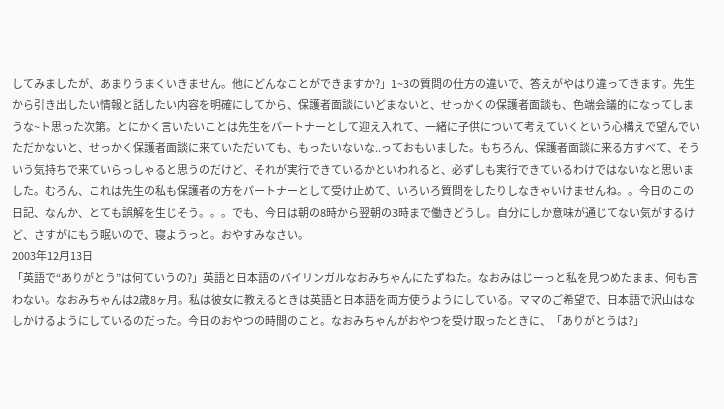してみましたが、あまりうまくいきません。他にどんなことができますか?」1~3の質問の仕方の違いで、答えがやはり違ってきます。先生から引き出したい情報と話したい内容を明確にしてから、保護者面談にいどまないと、せっかくの保護者面談も、色端会議的になってしまうな~ト思った次第。とにかく言いたいことは先生をパートナーとして迎え入れて、一緒に子供について考えていくという心構えで望んでいただかないと、せっかく保護者面談に来ていただいても、もったいないな..っておもいました。もちろん、保護者面談に来る方すべて、そういう気持ちで来ていらっしゃると思うのだけど、それが実行できているかといわれると、必ずしも実行できているわけではないなと思いました。むろん、これは先生の私も保護者の方をパートナーとして受け止めて、いろいろ質問をしたりしなきゃいけませんね。。今日のこの日記、なんか、とても誤解を生じそう。。。でも、今日は朝の8時から翌朝の3時まで働きどうし。自分にしか意味が通じてない気がするけど、さすがにもう眠いので、寝ようっと。おやすみなさい。
2003年12月13日
「英語で“ありがとう”は何ていうの?」英語と日本語のバイリンガルなおみちゃんにたずねた。なおみはじーっと私を見つめたまま、何も言わない。なおみちゃんは2歳8ヶ月。私は彼女に教えるときは英語と日本語を両方使うようにしている。ママのご希望で、日本語で沢山はなしかけるようにしているのだった。今日のおやつの時間のこと。なおみちゃんがおやつを受け取ったときに、「ありがとうは?」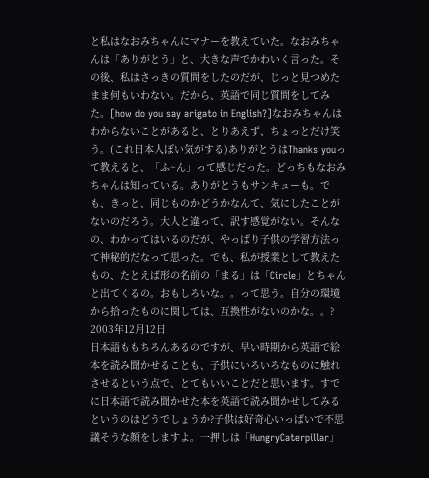と私はなおみちゃんにマナーを教えていた。なおみちゃんは「ありがとう」と、大きな声でかわいく言った。その後、私はさっきの質問をしたのだが、じっと見つめたまま何もいわない。だから、英語で同じ質問をしてみた。[how do you say arigato in English?]なおみちゃんはわからないことがあると、とりあえず、ちょっとだけ笑う。(これ日本人ぽい気がする)ありがとうはThanks youって教えると、「ふ~ん」って感じだった。どっちもなおみちゃんは知っている。ありがとうもサンキューも。でも、きっと、同じものかどうかなんて、気にしたことがないのだろう。大人と違って、訳す感覚がない。そんなの、わかってはいるのだが、やっぱり子供の学習方法って神秘的だなって思った。でも、私が授業として教えたもの、たとえば形の名前の「まる」は「Circle」とちゃんと出てくるの。おもしろいな。。って思う。自分の環境から拾ったものに関しては、互換性がないのかな。。?
2003年12月12日
日本語ももちろんあるのですが、早い時期から英語で絵本を読み聞かせることも、子供にいろいろなものに触れさせるという点で、とてもいいことだと思います。すでに日本語で読み聞かせた本を英語で読み聞かせしてみるというのはどうでしょうか?子供は好奇心いっぱいで不思議そうな顔をしますよ。一押しは「HungryCaterpillar」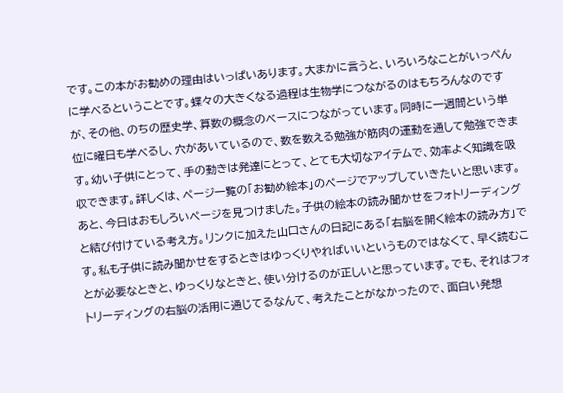です。この本がお勧めの理由はいっぱいあります。大まかに言うと、いろいろなことがいっぺんに学べるということです。蝶々の大きくなる過程は生物学につながるのはもちろんなのですが、その他、のちの歴史学、算数の概念のベースにつながっています。同時に一週間という単位に曜日も学べるし、穴があいているので、数を数える勉強が筋肉の運動を通して勉強できます。幼い子供にとって、手の動きは発達にとって、とても大切なアイテムで、効率よく知識を吸収できます。詳しくは、ページ一覧の「お勧め絵本」のページでアップしていきたいと思います。あと、今日はおもしろいページを見つけました。子供の絵本の読み聞かせをフォトリーディングと結び付けている考え方。リンクに加えた山口さんの日記にある「右脳を開く絵本の読み方」です。私も子供に読み聞かせをするときはゆっくりやればいいというものではなくて、早く読むことが必要なときと、ゆっくりなときと、使い分けるのが正しいと思っています。でも、それはフォトリーディングの右脳の活用に通じてるなんて、考えたことがなかったので、面白い発想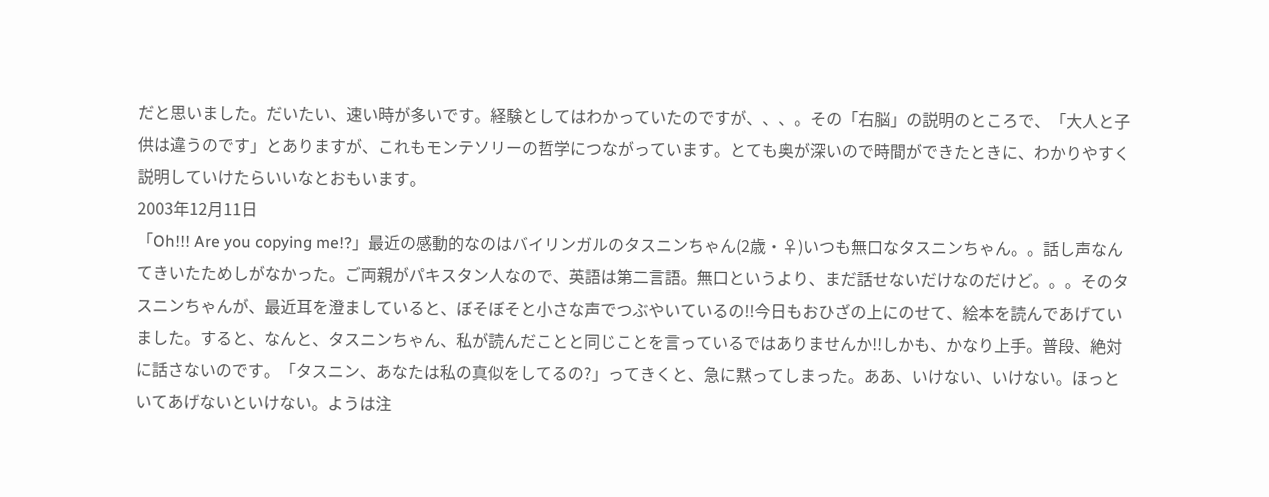だと思いました。だいたい、速い時が多いです。経験としてはわかっていたのですが、、、。その「右脳」の説明のところで、「大人と子供は違うのです」とありますが、これもモンテソリーの哲学につながっています。とても奥が深いので時間ができたときに、わかりやすく説明していけたらいいなとおもいます。
2003年12月11日
「Oh!!! Are you copying me!?」最近の感動的なのはバイリンガルのタスニンちゃん(2歳・♀)いつも無口なタスニンちゃん。。話し声なんてきいたためしがなかった。ご両親がパキスタン人なので、英語は第二言語。無口というより、まだ話せないだけなのだけど。。。そのタスニンちゃんが、最近耳を澄ましていると、ぼそぼそと小さな声でつぶやいているの!!今日もおひざの上にのせて、絵本を読んであげていました。すると、なんと、タスニンちゃん、私が読んだことと同じことを言っているではありませんか!!しかも、かなり上手。普段、絶対に話さないのです。「タスニン、あなたは私の真似をしてるの?」ってきくと、急に黙ってしまった。ああ、いけない、いけない。ほっといてあげないといけない。ようは注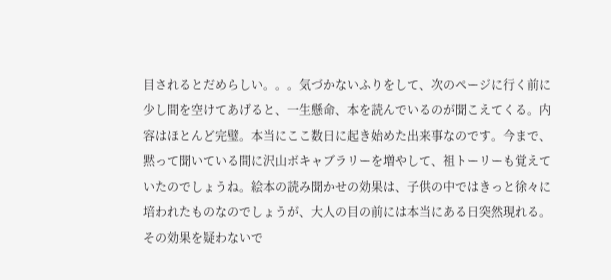目されるとだめらしい。。。気づかないふりをして、次のページに行く前に少し間を空けてあげると、一生懸命、本を読んでいるのが聞こえてくる。内容はほとんど完璧。本当にここ数日に起き始めた出来事なのです。今まで、黙って聞いている間に沢山ボキャブラリーを増やして、祖トーリーも覚えていたのでしょうね。絵本の読み聞かせの効果は、子供の中ではきっと徐々に培われたものなのでしょうが、大人の目の前には本当にある日突然現れる。その効果を疑わないで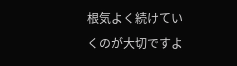根気よく続けていくのが大切ですよ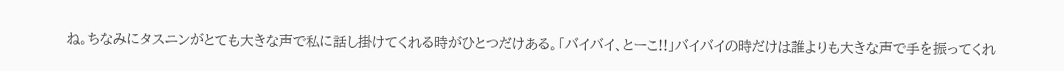ね。ちなみにタスニンがとても大きな声で私に話し掛けてくれる時がひとつだけある。「バイバイ、とーこ!!」バイバイの時だけは誰よりも大きな声で手を振ってくれ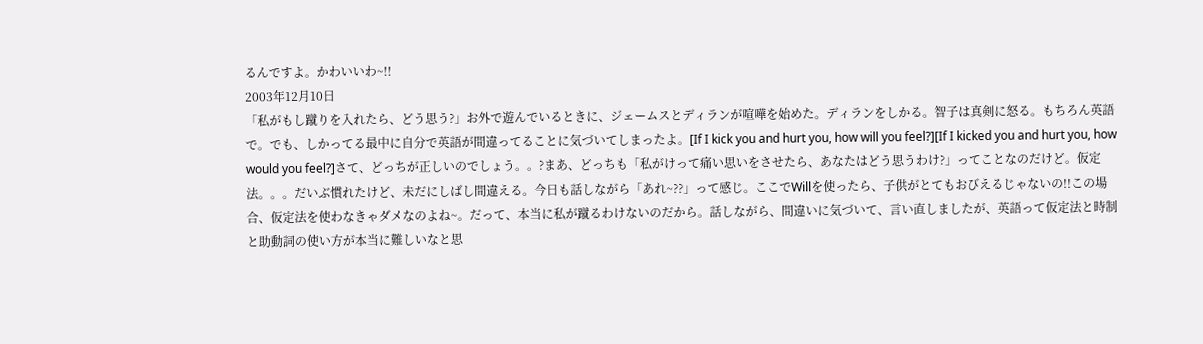るんですよ。かわいいわ~!!
2003年12月10日
「私がもし蹴りを入れたら、どう思う?」お外で遊んでいるときに、ジェームスとディランが喧嘩を始めた。ディランをしかる。智子は真剣に怒る。もちろん英語で。でも、しかってる最中に自分で英語が間違ってることに気づいてしまったよ。[If I kick you and hurt you, how will you feel?][If I kicked you and hurt you, how would you feel?]さて、どっちが正しいのでしょう。。?まあ、どっちも「私がけって痛い思いをさせたら、あなたはどう思うわけ?」ってことなのだけど。仮定法。。。だいぶ慣れたけど、未だにしばし間違える。今日も話しながら「あれ~??」って感じ。ここでWillを使ったら、子供がとてもおびえるじゃないの!!この場合、仮定法を使わなきゃダメなのよね~。だって、本当に私が蹴るわけないのだから。話しながら、間違いに気づいて、言い直しましたが、英語って仮定法と時制と助動詞の使い方が本当に難しいなと思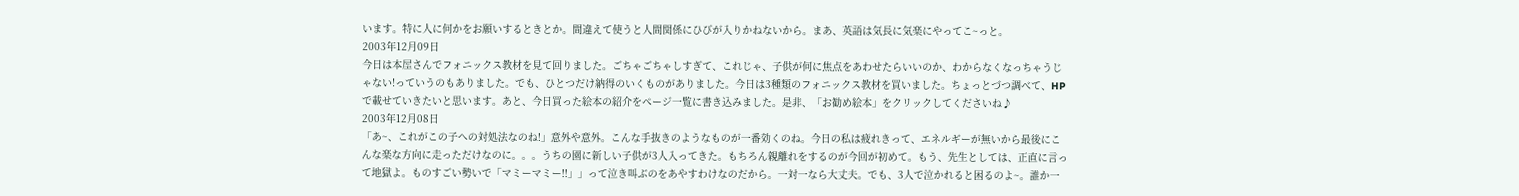います。特に人に何かをお願いするときとか。間違えて使うと人間関係にひびが入りかねないから。まあ、英語は気長に気楽にやってこ~っと。
2003年12月09日
今日は本屋さんでフォニックス教材を見て回りました。ごちゃごちゃしすぎて、これじゃ、子供が何に焦点をあわせたらいいのか、わからなくなっちゃうじゃない!っていうのもありました。でも、ひとつだけ納得のいくものがありました。今日は3種類のフォニックス教材を買いました。ちょっとづつ調べて、HPで載せていきたいと思います。あと、今日買った絵本の紹介をページ一覧に書き込みました。是非、「お勧め絵本」をクリックしてくださいね♪
2003年12月08日
「あ~、これがこの子への対処法なのね!」意外や意外。こんな手抜きのようなものが一番効くのね。今日の私は疲れきって、エネルギーが無いから最後にこんな楽な方向に走っただけなのに。。。うちの園に新しい子供が3人入ってきた。もちろん親離れをするのが今回が初めて。もう、先生としては、正直に言って地獄よ。ものすごい勢いで「マミーマミー!!」」って泣き叫ぶのをあやすわけなのだから。一対一なら大丈夫。でも、3人で泣かれると困るのよ~。誰か一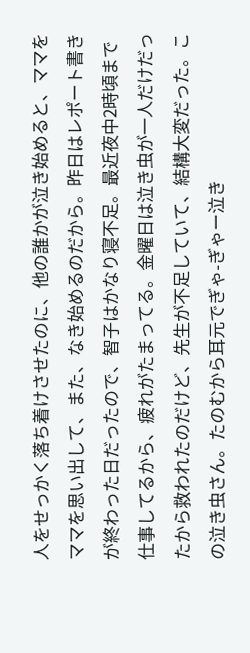人をせっかく落ち着けさせたのに、他の誰かが泣き始めると、ママをママを思い出して、また、なき始めるのだから。昨日はレポート書きが終わった日だったので、智子はかなり寝不足。最近夜中2時頃まで仕事してるから、疲れがたまってる。金曜日は泣き虫が一人だけだったから救われたのだけど、先生が不足していて、結構大変だった。この泣き虫さん。たのむから耳元でぎゃ-ぎゃー泣き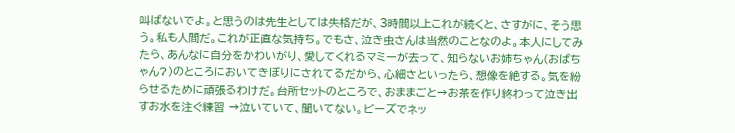叫ばないでよ。と思うのは先生としては失格だが、3時間以上これが続くと、さすがに、そう思う。私も人間だ。これが正直な気持ち。でもさ、泣き虫さんは当然のことなのよ。本人にしてみたら、あんなに自分をかわいがり、愛してくれるマミーが去って、知らないお姉ちゃん(おばちゃん?)のところにおいてきぼりにされてるだから、心細さといったら、想像を絶する。気を紛らせるために頑張るわけだ。台所セットのところで、おままごと→お茶を作り終わって泣き出すお水を注ぐ練習 →泣いていて、聞いてない。ビーズでネッ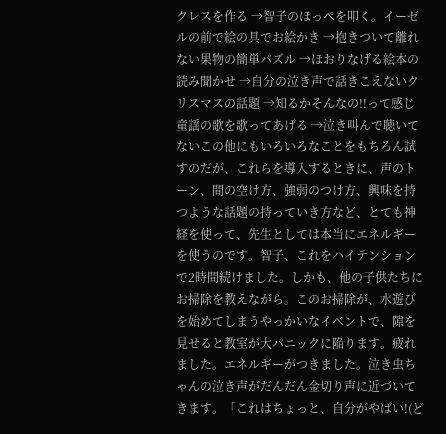クレスを作る →智子のほっぺを叩く。イーゼルの前で絵の具でお絵かき →抱きついて離れない果物の簡単パズル →ほおりなげる絵本の読み聞かせ →自分の泣き声で話きこえないクリスマスの話題 →知るかそんなの!!って感じ童謡の歌を歌ってあげる →泣き叫んで聴いてないこの他にもいろいろなことをもちろん試すのだが、これらを導入するときに、声のトーン、間の空け方、強弱のつけ方、興味を持つような話題の持っていき方など、とても神経を使って、先生としては本当にエネルギーを使うのです。智子、これをハイテンションで2時間続けました。しかも、他の子供たちにお掃除を教えながら。このお掃除が、水遊びを始めてしまうやっかいなイベントで、隙を見せると教室が大パニックに陥ります。疲れました。エネルギーがつきました。泣き虫ちゃんの泣き声がだんだん金切り声に近づいてきます。「これはちょっと、自分がやばい!(ど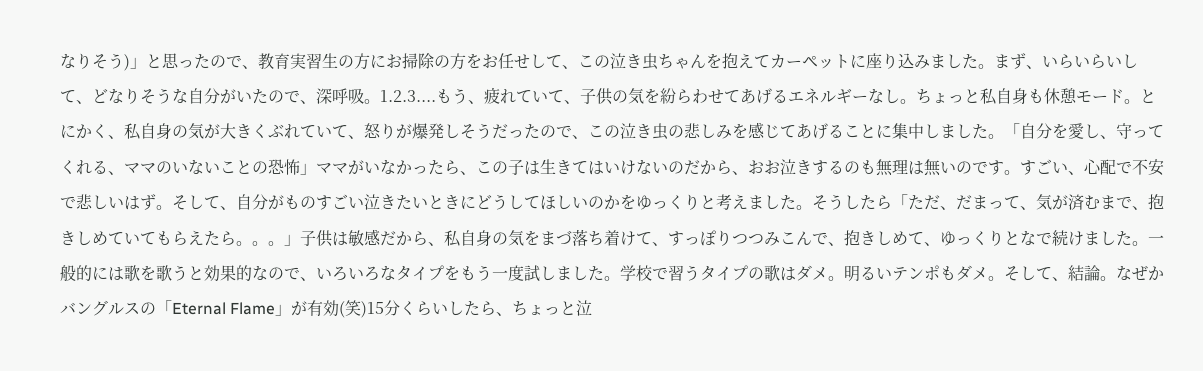なりそう)」と思ったので、教育実習生の方にお掃除の方をお任せして、この泣き虫ちゃんを抱えてカーペットに座り込みました。まず、いらいらいして、どなりそうな自分がいたので、深呼吸。1.2.3....もう、疲れていて、子供の気を紛らわせてあげるエネルギーなし。ちょっと私自身も休憩モード。とにかく、私自身の気が大きくぶれていて、怒りが爆発しそうだったので、この泣き虫の悲しみを感じてあげることに集中しました。「自分を愛し、守ってくれる、ママのいないことの恐怖」ママがいなかったら、この子は生きてはいけないのだから、おお泣きするのも無理は無いのです。すごい、心配で不安で悲しいはず。そして、自分がものすごい泣きたいときにどうしてほしいのかをゆっくりと考えました。そうしたら「ただ、だまって、気が済むまで、抱きしめていてもらえたら。。。」子供は敏感だから、私自身の気をまづ落ち着けて、すっぽりつつみこんで、抱きしめて、ゆっくりとなで続けました。一般的には歌を歌うと効果的なので、いろいろなタイプをもう一度試しました。学校で習うタイプの歌はダメ。明るいテンポもダメ。そして、結論。なぜかバングルスの「Eternal Flame」が有効(笑)15分くらいしたら、ちょっと泣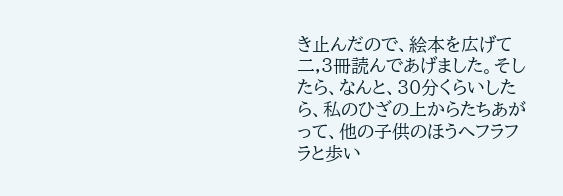き止んだので、絵本を広げて二,3冊読んであげました。そしたら、なんと、30分くらいしたら、私のひざの上からたちあがって、他の子供のほうへフラフラと歩い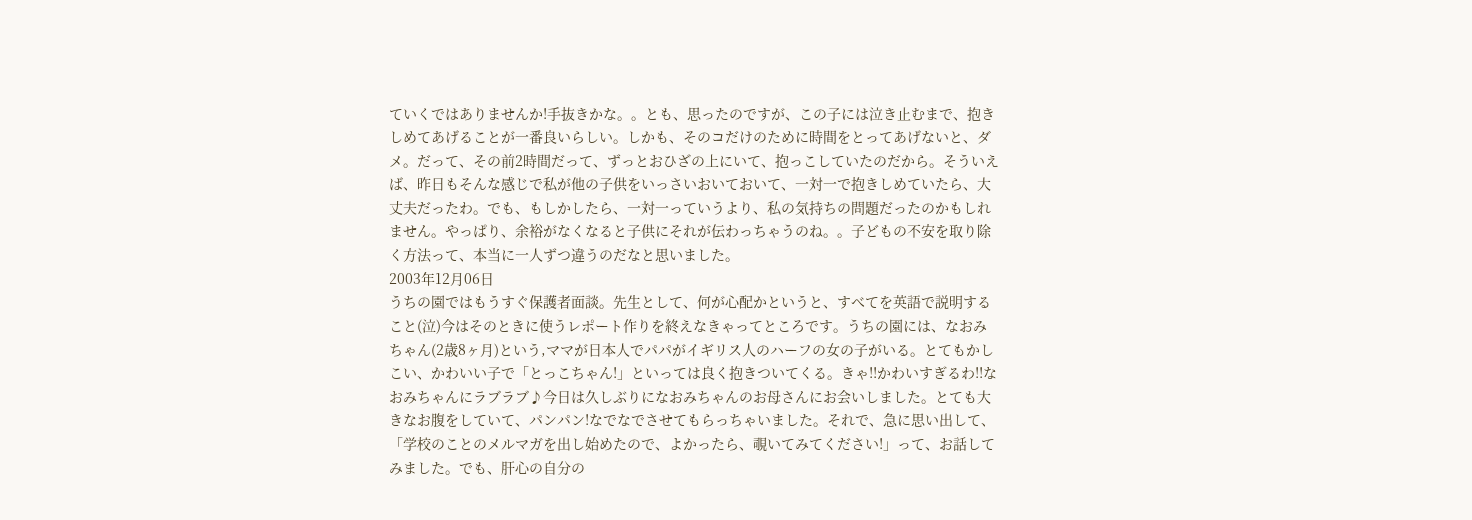ていくではありませんか!手抜きかな。。とも、思ったのですが、この子には泣き止むまで、抱きしめてあげることが一番良いらしい。しかも、そのコだけのために時間をとってあげないと、ダメ。だって、その前2時間だって、ずっとおひざの上にいて、抱っこしていたのだから。そういえば、昨日もそんな感じで私が他の子供をいっさいおいておいて、一対一で抱きしめていたら、大丈夫だったわ。でも、もしかしたら、一対一っていうより、私の気持ちの問題だったのかもしれません。やっぱり、余裕がなくなると子供にそれが伝わっちゃうのね。。子どもの不安を取り除く方法って、本当に一人ずつ違うのだなと思いました。
2003年12月06日
うちの園ではもうすぐ保護者面談。先生として、何が心配かというと、すべてを英語で説明すること(泣)今はそのときに使うレポート作りを終えなきゃってところです。うちの園には、なおみちゃん(2歳8ヶ月)という,ママが日本人でパパがイギリス人のハーフの女の子がいる。とてもかしこい、かわいい子で「とっこちゃん!」といっては良く抱きついてくる。きゃ!!かわいすぎるわ!!なおみちゃんにラブラブ♪今日は久しぶりになおみちゃんのお母さんにお会いしました。とても大きなお腹をしていて、パンパン!なでなでさせてもらっちゃいました。それで、急に思い出して、「学校のことのメルマガを出し始めたので、よかったら、覗いてみてください!」って、お話してみました。でも、肝心の自分の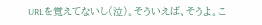URLを覚えてないし(泣)。そういえば、そうよ。こ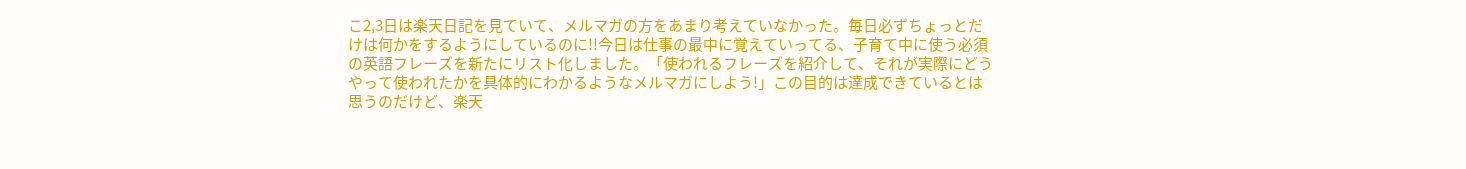こ2,3日は楽天日記を見ていて、メルマガの方をあまり考えていなかった。毎日必ずちょっとだけは何かをするようにしているのに!!今日は仕事の最中に覚えていってる、子育て中に使う必須の英語フレーズを新たにリスト化しました。「使われるフレーズを紹介して、それが実際にどうやって使われたかを具体的にわかるようなメルマガにしよう!」この目的は達成できているとは思うのだけど、楽天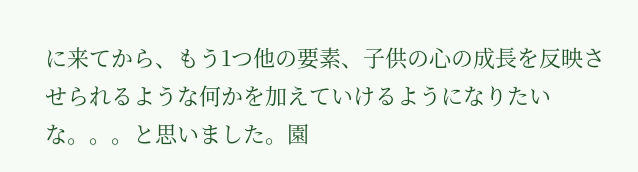に来てから、もう1つ他の要素、子供の心の成長を反映させられるような何かを加えていけるようになりたいな。。。と思いました。園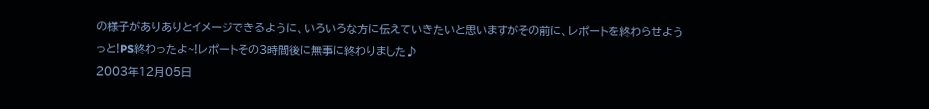の様子がありありとイメージできるように、いろいろな方に伝えていきたいと思いますがその前に、レポートを終わらせようっと!PS終わったよ~!レポートその3時間後に無事に終わりました♪
2003年12月05日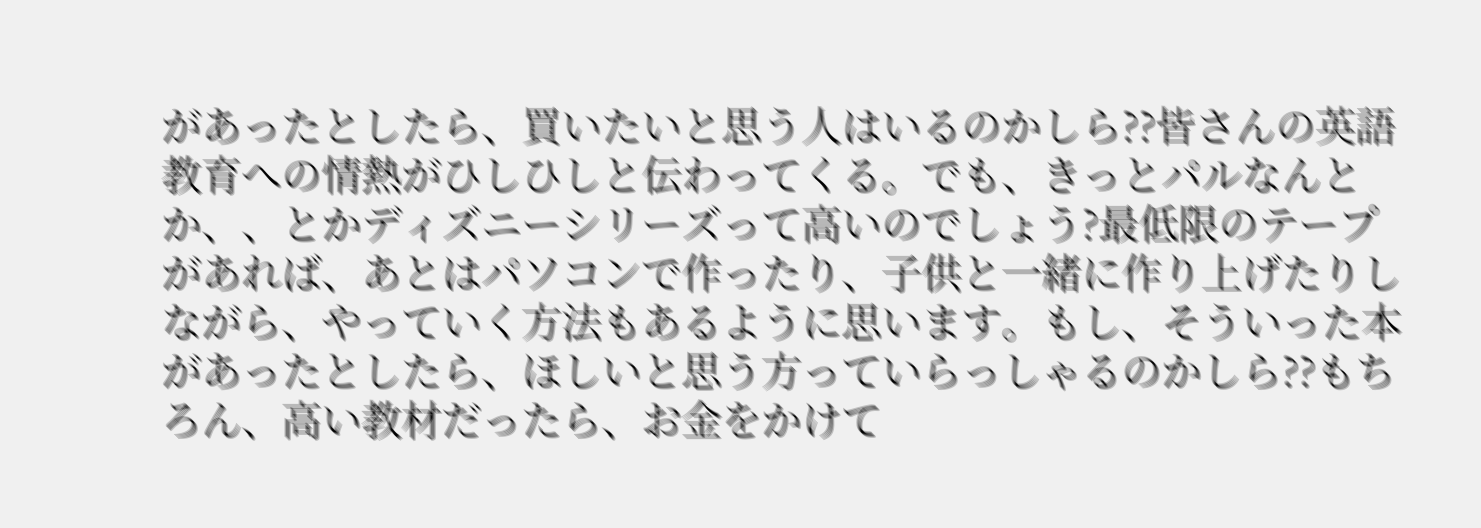があったとしたら、買いたいと思う人はいるのかしら??皆さんの英語教育への情熱がひしひしと伝わってくる。でも、きっとパルなんとか、、とかディズニーシリーズって高いのでしょう?最低限のテープがあれば、あとはパソコンで作ったり、子供と一緒に作り上げたりしながら、やっていく方法もあるように思います。もし、そういった本があったとしたら、ほしいと思う方っていらっしゃるのかしら??もちろん、高い教材だったら、お金をかけて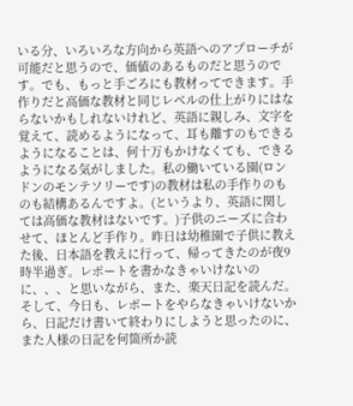いる分、いろいろな方向から英語へのアプローチが可能だと思うので、価値のあるものだと思うのです。でも、もっと手ごろにも教材ってできます。手作りだと高価な教材と同じレベルの仕上がりにはならないかもしれないけれど、英語に親しみ、文字を覚えて、読めるようになって、耳も離すのもできるようになることは、何十万もかけなくても、できるようになる気がしました。私の働いている園(ロンドンのモンテソリーです)の教材は私の手作りのものも結構あるんですよ。(というより、英語に関しては高価な教材はないです。)子供のニーズに合わせて、ほとんど手作り。昨日は幼稚園で子供に教えた後、日本語を教えに行って、帰ってきたのが夜9時半過ぎ。レポートを書かなきゃいけないのに、、、と思いながら、また、楽天日記を読んだ。そして、今日も、レポートをやらなきゃいけないから、日記だけ書いて終わりにしようと思ったのに、また人様の日記を何箇所か読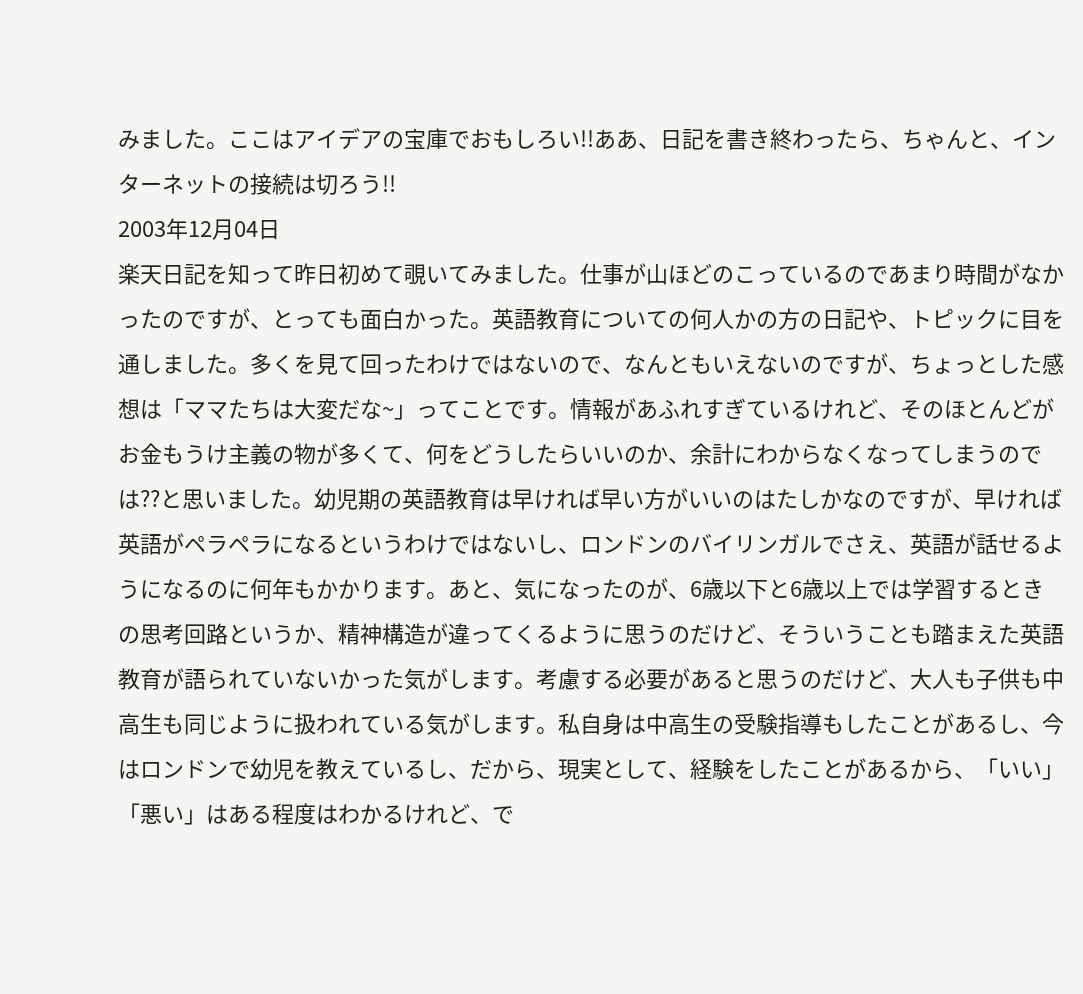みました。ここはアイデアの宝庫でおもしろい!!ああ、日記を書き終わったら、ちゃんと、インターネットの接続は切ろう!!
2003年12月04日
楽天日記を知って昨日初めて覗いてみました。仕事が山ほどのこっているのであまり時間がなかったのですが、とっても面白かった。英語教育についての何人かの方の日記や、トピックに目を通しました。多くを見て回ったわけではないので、なんともいえないのですが、ちょっとした感想は「ママたちは大変だな~」ってことです。情報があふれすぎているけれど、そのほとんどがお金もうけ主義の物が多くて、何をどうしたらいいのか、余計にわからなくなってしまうのでは??と思いました。幼児期の英語教育は早ければ早い方がいいのはたしかなのですが、早ければ英語がペラペラになるというわけではないし、ロンドンのバイリンガルでさえ、英語が話せるようになるのに何年もかかります。あと、気になったのが、6歳以下と6歳以上では学習するときの思考回路というか、精神構造が違ってくるように思うのだけど、そういうことも踏まえた英語教育が語られていないかった気がします。考慮する必要があると思うのだけど、大人も子供も中高生も同じように扱われている気がします。私自身は中高生の受験指導もしたことがあるし、今はロンドンで幼児を教えているし、だから、現実として、経験をしたことがあるから、「いい」「悪い」はある程度はわかるけれど、で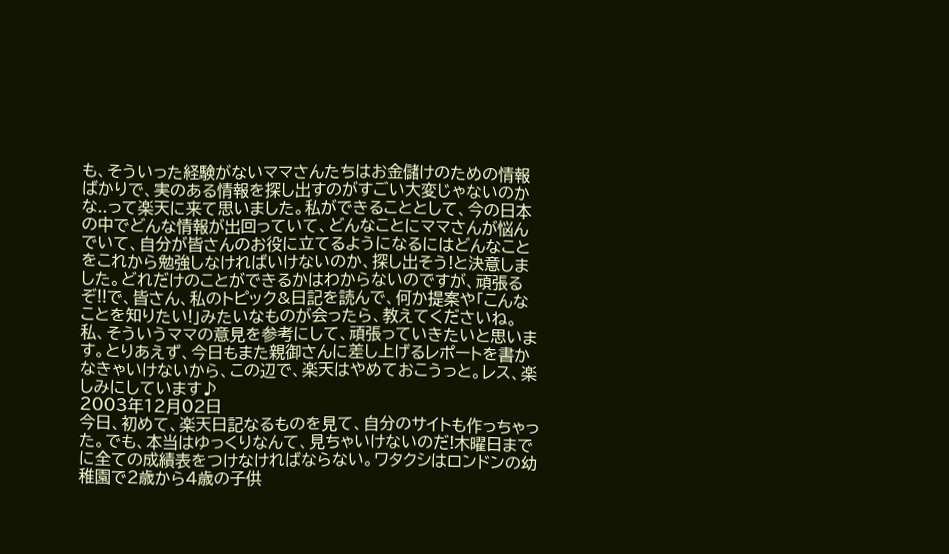も、そういった経験がないママさんたちはお金儲けのための情報ばかりで、実のある情報を探し出すのがすごい大変じゃないのかな..って楽天に来て思いました。私ができることとして、今の日本の中でどんな情報が出回っていて、どんなことにママさんが悩んでいて、自分が皆さんのお役に立てるようになるにはどんなことをこれから勉強しなければいけないのか、探し出そう!と決意しました。どれだけのことができるかはわからないのですが、頑張るぞ!!で、皆さん、私のトピック&日記を読んで、何か提案や「こんなことを知りたい!」みたいなものが会ったら、教えてくださいね。私、そういうママの意見を参考にして、頑張っていきたいと思います。とりあえず、今日もまた親御さんに差し上げるレポートを書かなきゃいけないから、この辺で、楽天はやめておこうっと。レス、楽しみにしています♪
2003年12月02日
今日、初めて、楽天日記なるものを見て、自分のサイトも作っちゃった。でも、本当はゆっくりなんて、見ちゃいけないのだ!木曜日までに全ての成績表をつけなければならない。ワタクシはロンドンの幼稚園で2歳から4歳の子供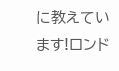に教えています!ロンド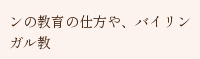ンの教育の仕方や、バイリンガル教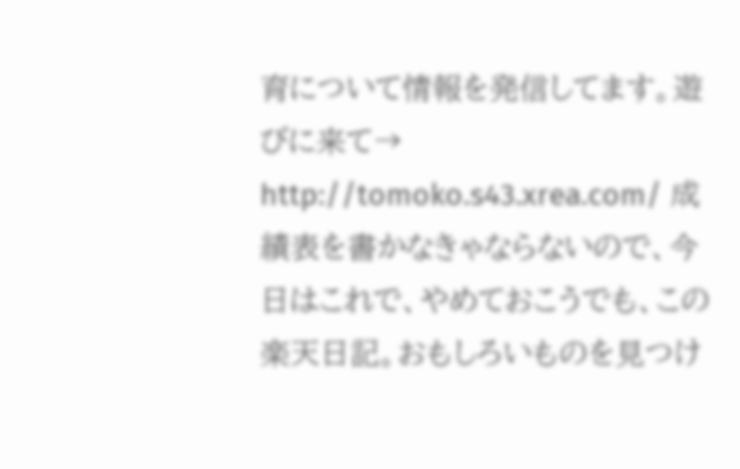育について情報を発信してます。遊びに来て→ http://tomoko.s43.xrea.com/ 成績表を書かなきゃならないので、今日はこれで、やめておこうでも、この楽天日記。おもしろいものを見つけ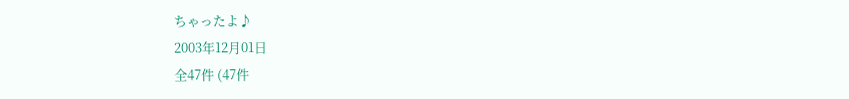ちゃったよ♪
2003年12月01日
全47件 (47件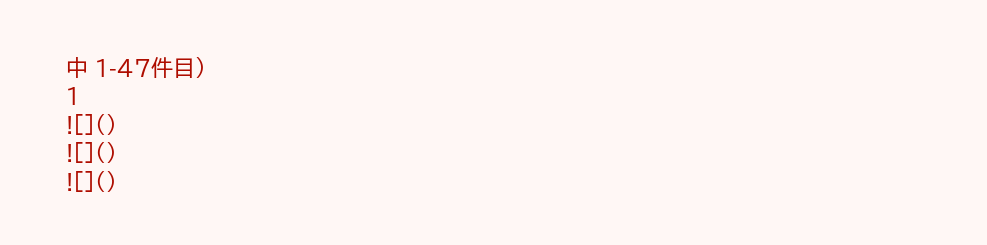中 1-47件目)
1
![]()
![]()
![]()